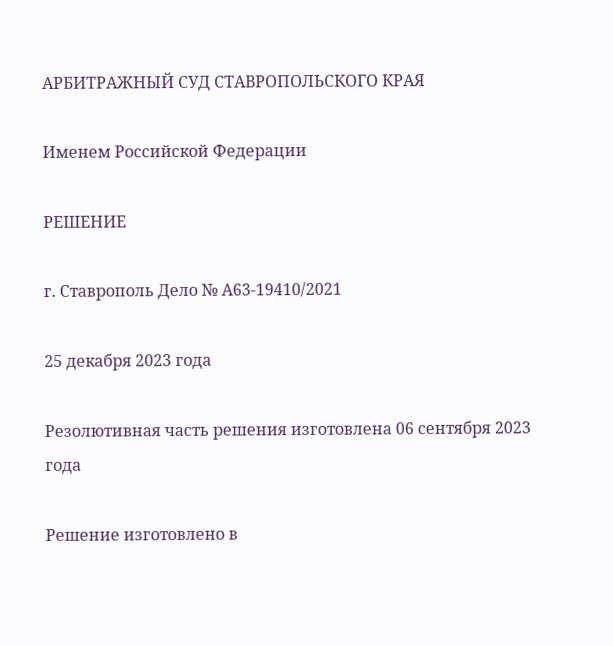АРБИТРАЖНЫЙ СУД СТАВРОПОЛЬСКОГО КРАЯ

Именем Российской Федерации

РЕШЕНИЕ

г. Ставрополь Дело № А63-19410/2021

25 декабря 2023 года

Резолютивная часть решения изготовлена 06 сентября 2023 года

Решение изготовлено в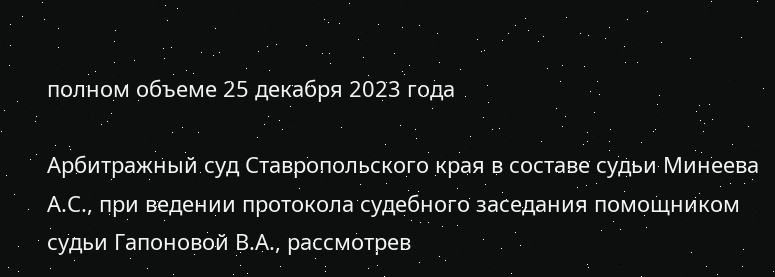полном объеме 25 декабря 2023 года

Арбитражный суд Ставропольского края в составе судьи Минеева А.С., при ведении протокола судебного заседания помощником судьи Гапоновой В.А., рассмотрев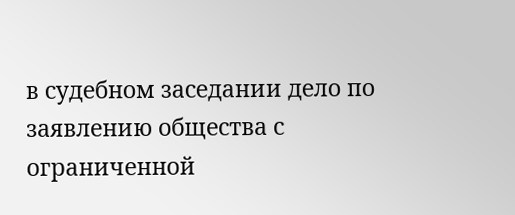в судебном заседании дело по заявлению общества с ограниченной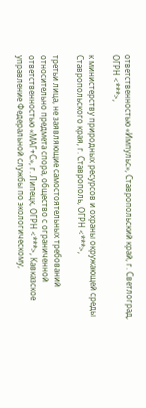ответственностью «Импульс», Ставропольский край, г. Светлоград, ОГРН <***>,

к министерству природных ресурсов и охраны окружающей среды Ставропольского края, г. Ставрополь, ОГРН <***>,

третьи лица, не заявляющие самостоятельных требований относительно предмета спора, общество с ограниченной ответственностью «МАГ+С», г. Липецк, ОГРН <***>, Кавказское управление Федеральной службы по экологическому,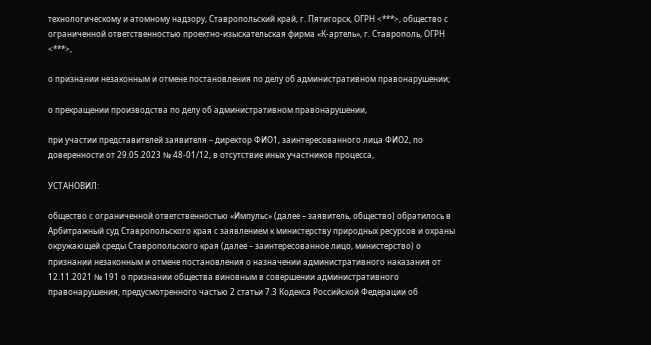технологическому и атомному надзору, Ставропольский край, г. Пятигорск, ОГРН <***>, общество с ограниченной ответственностью проектно-изыскательская фирма «К-артель», г. Ставрополь, ОГРН <***>,

о признании незаконным и отмене постановления по делу об административном правонарушении;

о прекращении производства по делу об административном правонарушении,

при участии представителей заявителя – директор ФИО1, заинтересованного лица ФИО2, по доверенности от 29.05.2023 № 48-01/12, в отсутствие иных участников процесса,

УСТАНОВИЛ:

общество с ограниченной ответственностью «Импульс» (далее – заявитель, общество) обратилось в Арбитражный суд Ставропольского края с заявлением к министерству природных ресурсов и охраны окружающей среды Ставропольского края (далее – заинтересованное лицо, министерство) о признании незаконным и отмене постановления о назначении административного наказания от 12.11.2021 № 191 о признании общества виновным в совершении административного правонарушения, предусмотренного частью 2 статьи 7.3 Кодекса Российской Федерации об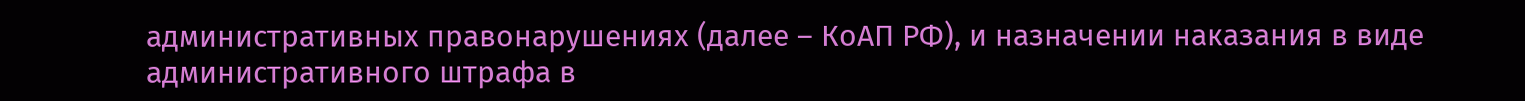административных правонарушениях (далее – КоАП РФ), и назначении наказания в виде административного штрафа в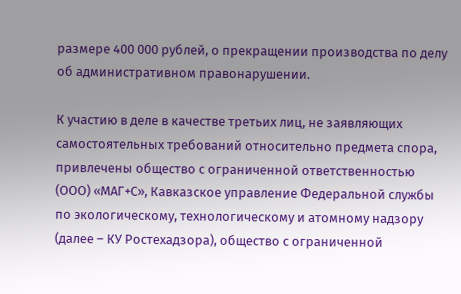размере 400 000 рублей, о прекращении производства по делу об административном правонарушении.

К участию в деле в качестве третьих лиц, не заявляющих самостоятельных требований относительно предмета спора, привлечены общество с ограниченной ответственностью (ООО) «МАГ+С», Кавказское управление Федеральной службы по экологическому, технологическому и атомному надзору (далее – КУ Ростехадзора), общество с ограниченной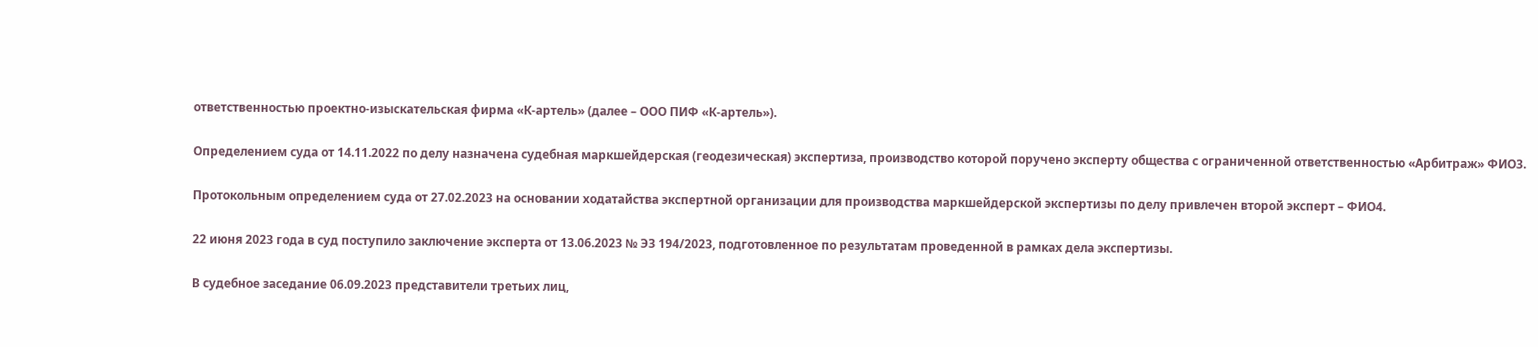ответственностью проектно-изыскательская фирма «К-артель» (далее – ООО ПИФ «К-артель»).

Определением суда от 14.11.2022 по делу назначена судебная маркшейдерская (геодезическая) экспертиза, производство которой поручено эксперту общества с ограниченной ответственностью «Арбитраж» ФИО3.

Протокольным определением суда от 27.02.2023 на основании ходатайства экспертной организации для производства маркшейдерской экспертизы по делу привлечен второй эксперт – ФИО4.

22 июня 2023 года в суд поступило заключение эксперта от 13.06.2023 № ЭЗ 194/2023, подготовленное по результатам проведенной в рамках дела экспертизы.

В судебное заседание 06.09.2023 представители третьих лиц,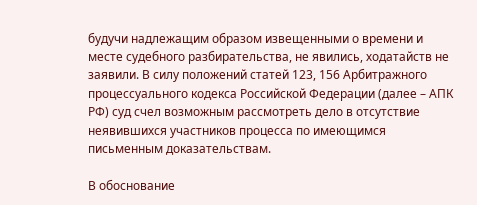будучи надлежащим образом извещенными о времени и месте судебного разбирательства, не явились, ходатайств не заявили. В силу положений статей 123, 156 Арбитражного процессуального кодекса Российской Федерации (далее – АПК РФ) суд счел возможным рассмотреть дело в отсутствие неявившихся участников процесса по имеющимся письменным доказательствам.

В обоснование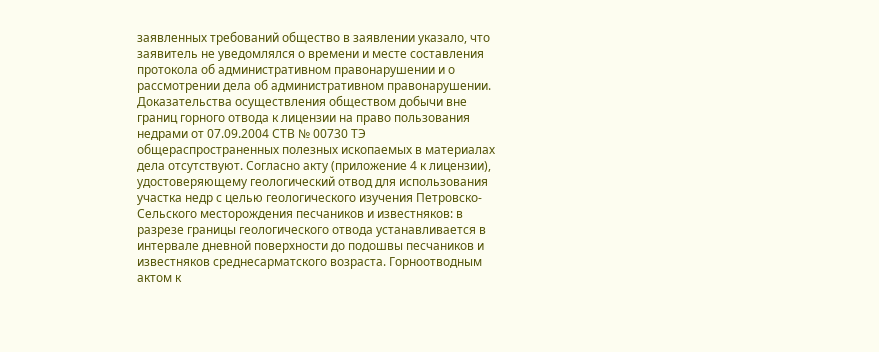заявленных требований общество в заявлении указало, что заявитель не уведомлялся о времени и месте составления протокола об административном правонарушении и о рассмотрении дела об административном правонарушении. Доказательства осуществления обществом добычи вне границ горного отвода к лицензии на право пользования недрами от 07.09.2004 СТВ № 00730 ТЭ общераспространенных полезных ископаемых в материалах дела отсутствуют. Согласно акту (приложение 4 к лицензии), удостоверяющему геологический отвод для использования участка недр с целью геологического изучения Петровско-Сельского месторождения песчаников и известняков: в разрезе границы геологического отвода устанавливается в интервале дневной поверхности до подошвы песчаников и известняков среднесарматского возраста. Горноотводным актом к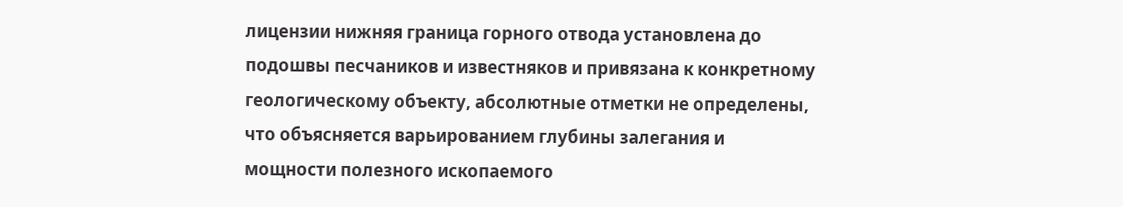лицензии нижняя граница горного отвода установлена до подошвы песчаников и известняков и привязана к конкретному геологическому объекту, абсолютные отметки не определены, что объясняется варьированием глубины залегания и мощности полезного ископаемого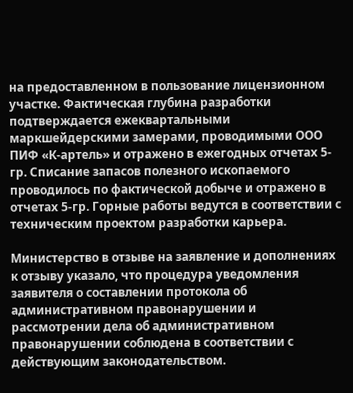на предоставленном в пользование лицензионном участке. Фактическая глубина разработки подтверждается ежеквартальными маркшейдерскими замерами, проводимыми ООО ПИФ «К-артель» и отражено в ежегодных отчетах 5-гр. Списание запасов полезного ископаемого проводилось по фактической добыче и отражено в отчетах 5-гр. Горные работы ведутся в соответствии с техническим проектом разработки карьера.

Министерство в отзыве на заявление и дополнениях к отзыву указало, что процедура уведомления заявителя о составлении протокола об административном правонарушении и рассмотрении дела об административном правонарушении соблюдена в соответствии с действующим законодательством.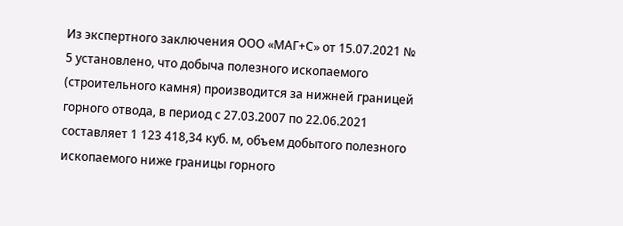Из экспертного заключения ООО «МАГ+С» от 15.07.2021 № 5 установлено, что добыча полезного ископаемого (строительного камня) производится за нижней границей горного отвода, в период с 27.03.2007 по 22.06.2021 составляет 1 123 418,34 куб. м, объем добытого полезного ископаемого ниже границы горного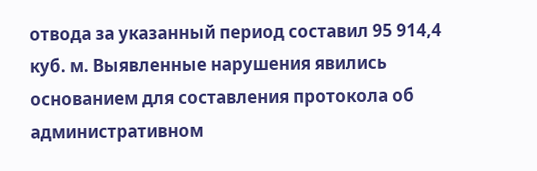отвода за указанный период составил 95 914,4 куб. м. Выявленные нарушения явились основанием для составления протокола об административном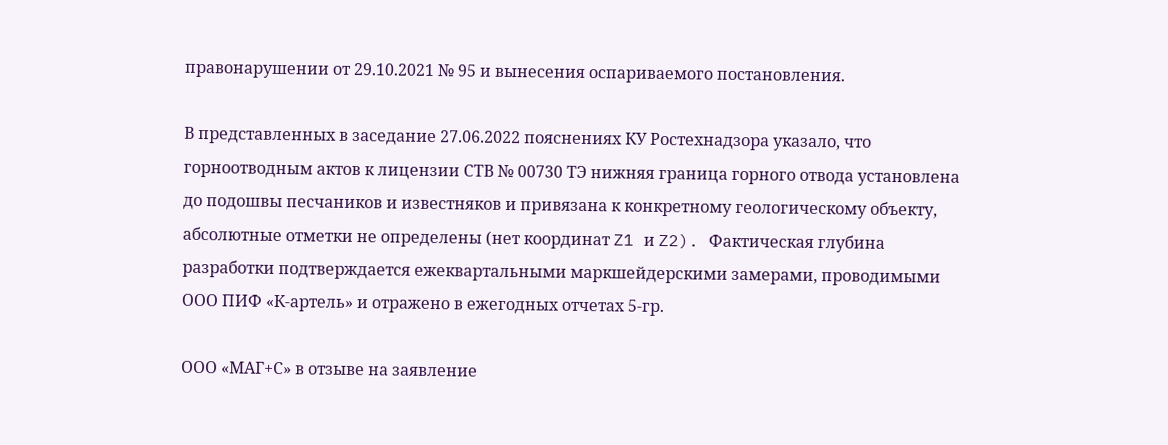правонарушении от 29.10.2021 № 95 и вынесения оспариваемого постановления.

В представленных в заседание 27.06.2022 пояснениях КУ Ростехнадзора указало, что горноотводным актов к лицензии СТВ № 00730 ТЭ нижняя граница горного отвода установлена до подошвы песчаников и известняков и привязана к конкретному геологическому объекту, абсолютные отметки не определены (нет координат Z1 и Z2). Фактическая глубина разработки подтверждается ежеквартальными маркшейдерскими замерами, проводимыми ООО ПИФ «К-артель» и отражено в ежегодных отчетах 5-гр.

ООО «МАГ+С» в отзыве на заявление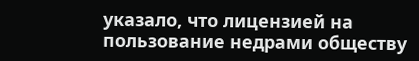указало, что лицензией на пользование недрами обществу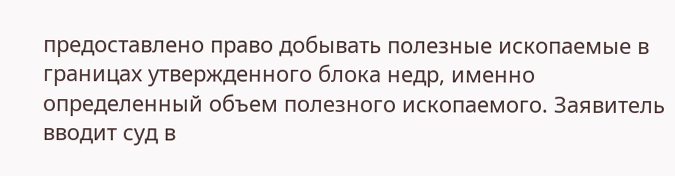предоставлено право добывать полезные ископаемые в границах утвержденного блока недр, именно определенный объем полезного ископаемого. Заявитель вводит суд в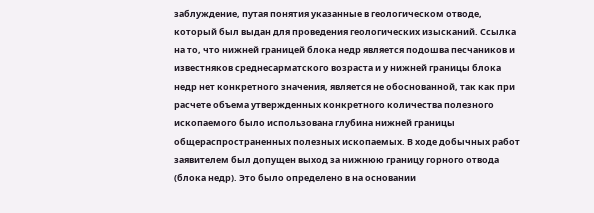заблуждение, путая понятия указанные в геологическом отводе, который был выдан для проведения геологических изысканий. Ссылка на то, что нижней границей блока недр является подошва песчаников и известняков среднесарматского возраста и у нижней границы блока недр нет конкретного значения, является не обоснованной, так как при расчете объема утвержденных конкретного количества полезного ископаемого было использована глубина нижней границы общераспространенных полезных ископаемых. В ходе добычных работ заявителем был допущен выход за нижнюю границу горного отвода (блока недр). Это было определено в на основании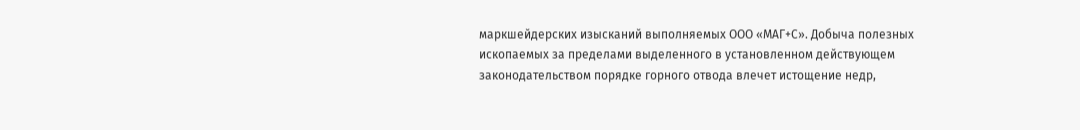маркшейдерских изысканий выполняемых ООО «МАГ+С». Добыча полезных ископаемых за пределами выделенного в установленном действующем законодательством порядке горного отвода влечет истощение недр,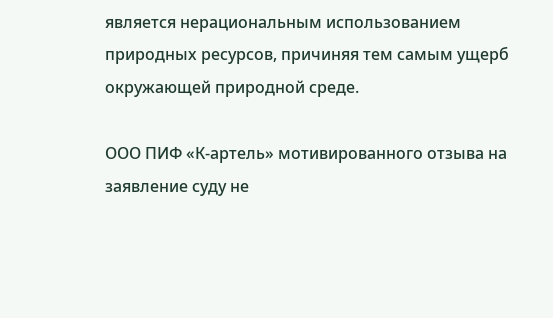является нерациональным использованием природных ресурсов, причиняя тем самым ущерб окружающей природной среде.

ООО ПИФ «К-артель» мотивированного отзыва на заявление суду не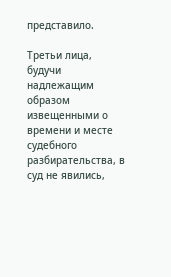представило.

Третьи лица, будучи надлежащим образом извещенными о времени и месте судебного разбирательства, в суд не явились,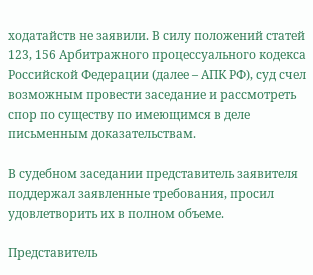ходатайств не заявили. В силу положений статей 123, 156 Арбитражного процессуального кодекса Российской Федерации (далее – АПК РФ), суд счел возможным провести заседание и рассмотреть спор по существу по имеющимся в деле письменным доказательствам.

В судебном заседании представитель заявителя поддержал заявленные требования, просил удовлетворить их в полном объеме.

Представитель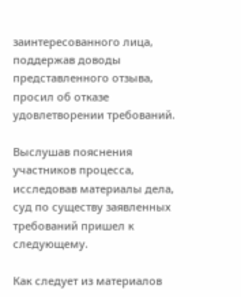заинтересованного лица, поддержав доводы представленного отзыва, просил об отказе удовлетворении требований.

Выслушав пояснения участников процесса, исследовав материалы дела, суд по существу заявленных требований пришел к следующему.

Как следует из материалов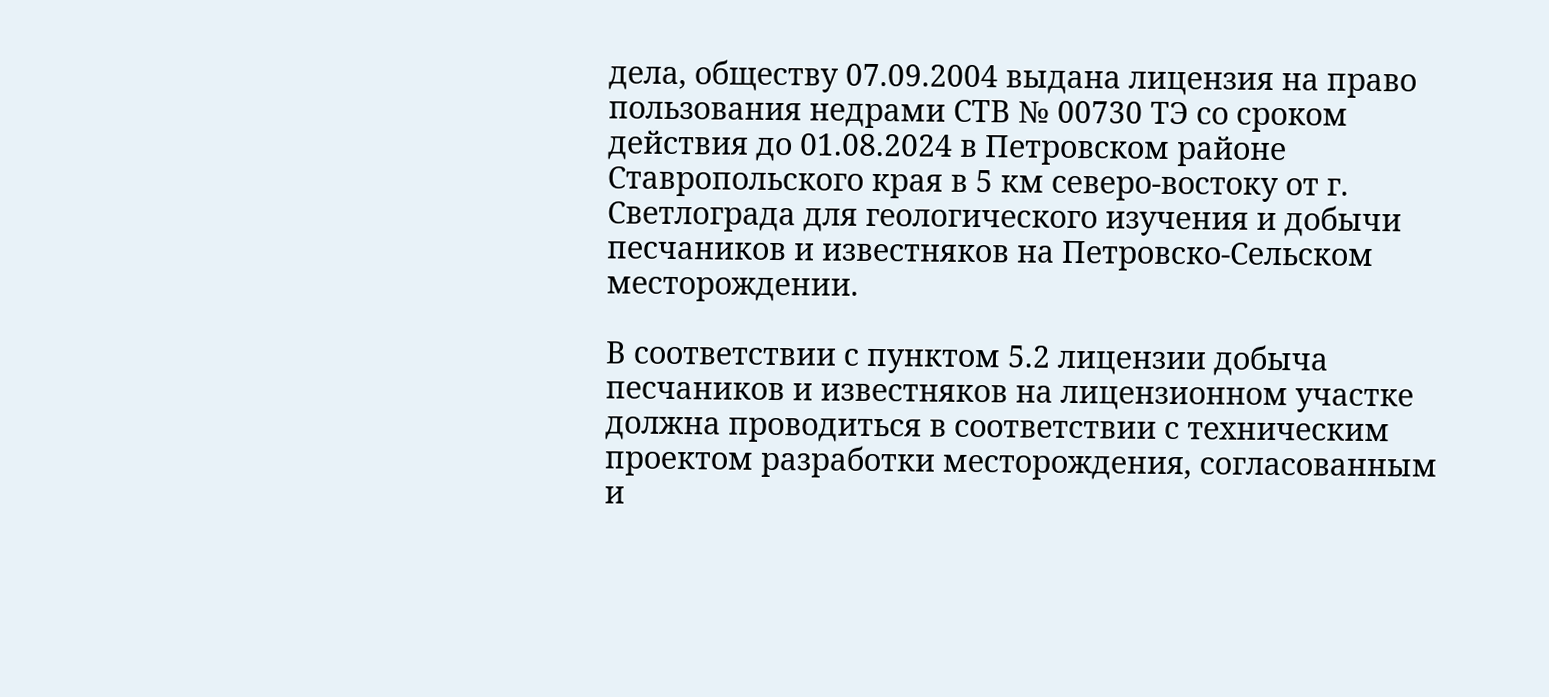дела, обществу 07.09.2004 выдана лицензия на право пользования недрами СТВ № 00730 ТЭ со сроком действия до 01.08.2024 в Петровском районе Ставропольского края в 5 км северо-востоку от г. Светлограда для геологического изучения и добычи песчаников и известняков на Петровско-Сельском месторождении.

В соответствии с пунктом 5.2 лицензии добыча песчаников и известняков на лицензионном участке должна проводиться в соответствии с техническим проектом разработки месторождения, согласованным и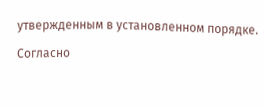утвержденным в установленном порядке.

Согласно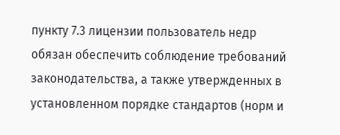пункту 7.3 лицензии пользователь недр обязан обеспечить соблюдение требований законодательства, а также утвержденных в установленном порядке стандартов (норм и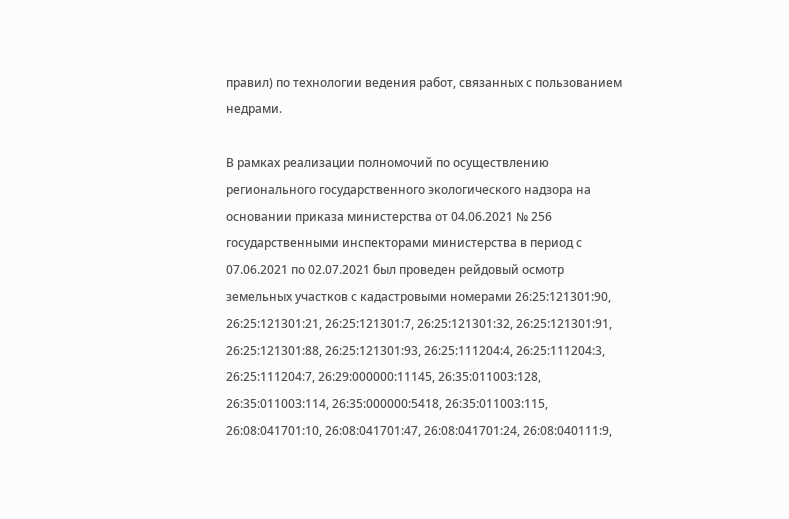правил) по технологии ведения работ, связанных с пользованием недрами.

В рамках реализации полномочий по осуществлению регионального государственного экологического надзора на основании приказа министерства от 04.06.2021 № 256 государственными инспекторами министерства в период с 07.06.2021 по 02.07.2021 был проведен рейдовый осмотр земельных участков с кадастровыми номерами 26:25:121301:90, 26:25:121301:21, 26:25:121301:7, 26:25:121301:32, 26:25:121301:91, 26:25:121301:88, 26:25:121301:93, 26:25:111204:4, 26:25:111204:3, 26:25:111204:7, 26:29:000000:11145, 26:35:011003:128, 26:35:011003:114, 26:35:000000:5418, 26:35:011003:115, 26:08:041701:10, 26:08:041701:47, 26:08:041701:24, 26:08:040111:9,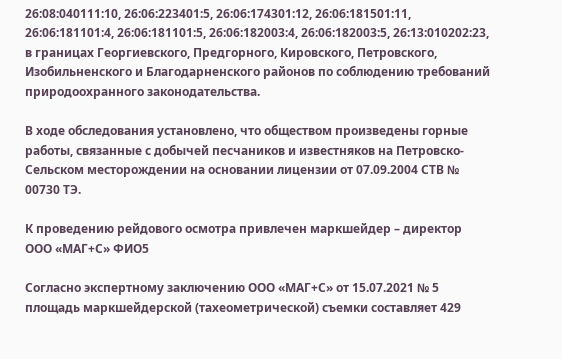26:08:040111:10, 26:06:223401:5, 26:06:174301:12, 26:06:181501:11, 26:06:181101:4, 26:06:181101:5, 26:06:182003:4, 26:06:182003:5, 26:13:010202:23, в границах Георгиевского, Предгорного, Кировского, Петровского, Изобильненского и Благодарненского районов по соблюдению требований природоохранного законодательства.

В ходе обследования установлено, что обществом произведены горные работы, связанные с добычей песчаников и известняков на Петровско-Сельском месторождении на основании лицензии от 07.09.2004 СТВ № 00730 ТЭ.

К проведению рейдового осмотра привлечен маркшейдер – директор ООО «МАГ+С» ФИО5

Согласно экспертному заключению ООО «МАГ+С» от 15.07.2021 № 5 площадь маркшейдерской (тахеометрической) съемки составляет 429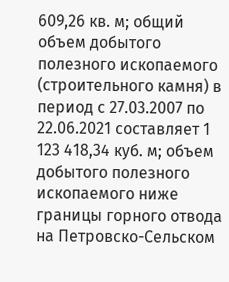609,26 кв. м; общий объем добытого полезного ископаемого (строительного камня) в период с 27.03.2007 по 22.06.2021 составляет 1 123 418,34 куб. м; объем добытого полезного ископаемого ниже границы горного отвода на Петровско-Сельском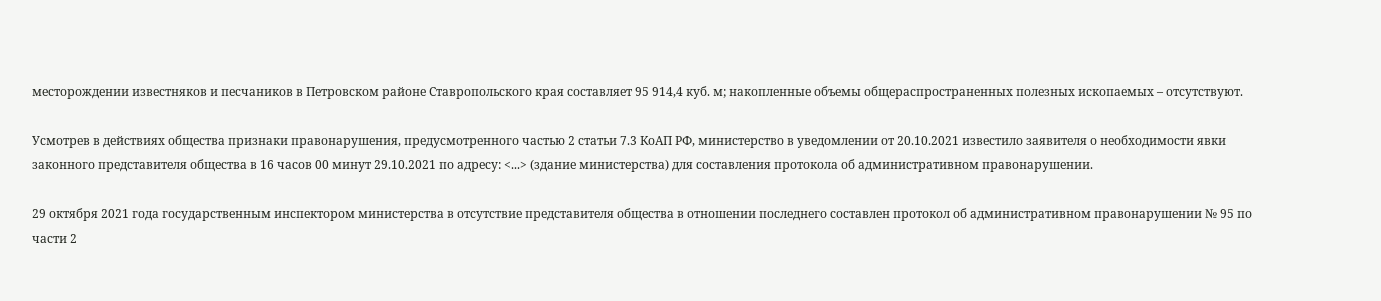месторождении известняков и песчаников в Петровском районе Ставропольского края составляет 95 914,4 куб. м; накопленные объемы общераспространенных полезных ископаемых – отсутствуют.

Усмотрев в действиях общества признаки правонарушения, предусмотренного частью 2 статьи 7.3 КоАП РФ, министерство в уведомлении от 20.10.2021 известило заявителя о необходимости явки законного представителя общества в 16 часов 00 минут 29.10.2021 по адресу: <...> (здание министерства) для составления протокола об административном правонарушении.

29 октября 2021 года государственным инспектором министерства в отсутствие представителя общества в отношении последнего составлен протокол об административном правонарушении № 95 по части 2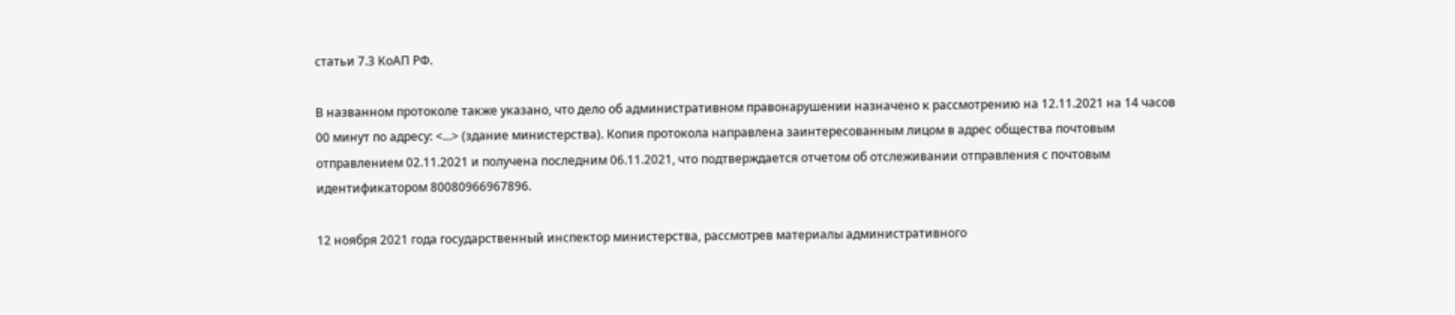статьи 7.3 КоАП РФ.

В названном протоколе также указано, что дело об административном правонарушении назначено к рассмотрению на 12.11.2021 на 14 часов 00 минут по адресу: <...> (здание министерства). Копия протокола направлена заинтересованным лицом в адрес общества почтовым отправлением 02.11.2021 и получена последним 06.11.2021, что подтверждается отчетом об отслеживании отправления с почтовым идентификатором 80080966967896.

12 ноября 2021 года государственный инспектор министерства, рассмотрев материалы административного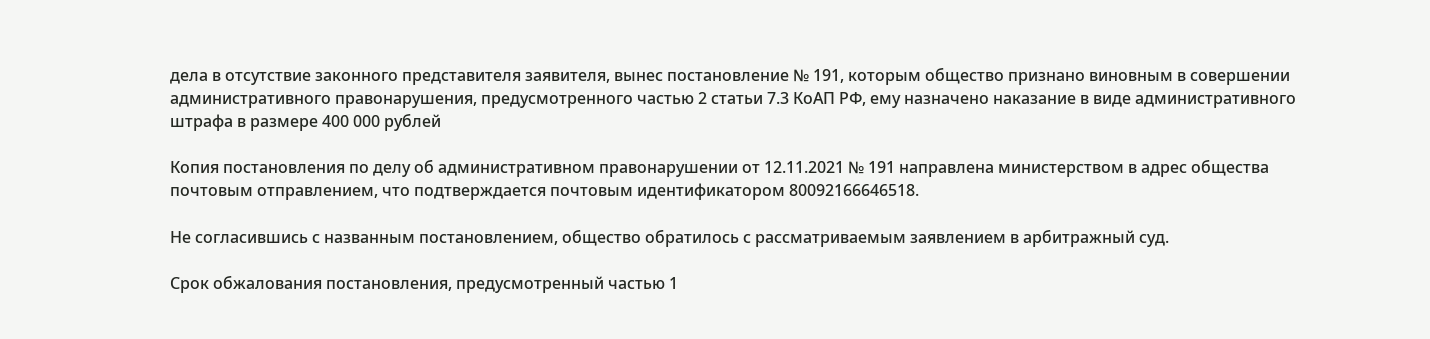дела в отсутствие законного представителя заявителя, вынес постановление № 191, которым общество признано виновным в совершении административного правонарушения, предусмотренного частью 2 статьи 7.3 КоАП РФ, ему назначено наказание в виде административного штрафа в размере 400 000 рублей

Копия постановления по делу об административном правонарушении от 12.11.2021 № 191 направлена министерством в адрес общества почтовым отправлением, что подтверждается почтовым идентификатором 80092166646518.

Не согласившись с названным постановлением, общество обратилось с рассматриваемым заявлением в арбитражный суд.

Срок обжалования постановления, предусмотренный частью 1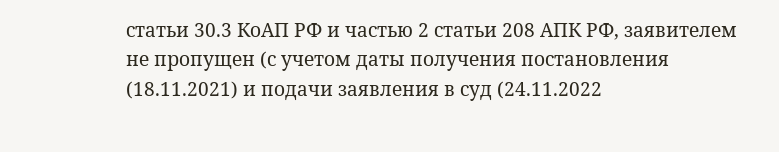статьи 30.3 КоАП РФ и частью 2 статьи 208 АПК РФ, заявителем не пропущен (с учетом даты получения постановления (18.11.2021) и подачи заявления в суд (24.11.2022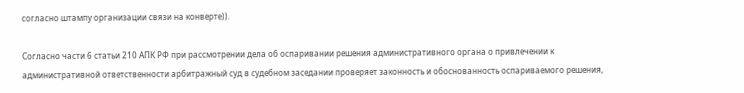согласно штампу организации связи на конверте)).

Согласно части 6 статьи 210 АПК РФ при рассмотрении дела об оспаривании решения административного органа о привлечении к административной ответственности арбитражный суд в судебном заседании проверяет законность и обоснованность оспариваемого решения,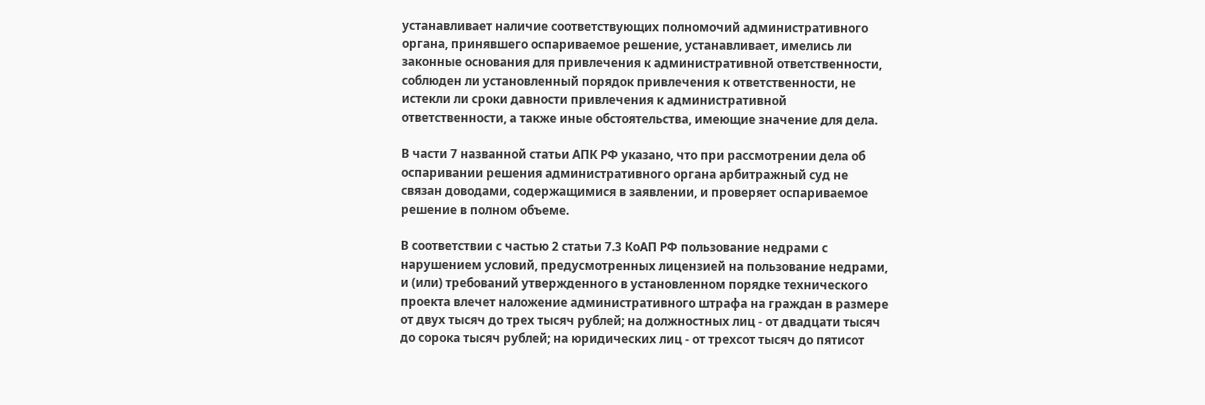устанавливает наличие соответствующих полномочий административного органа, принявшего оспариваемое решение, устанавливает, имелись ли законные основания для привлечения к административной ответственности, соблюден ли установленный порядок привлечения к ответственности, не истекли ли сроки давности привлечения к административной ответственности, а также иные обстоятельства, имеющие значение для дела.

В части 7 названной статьи АПК РФ указано, что при рассмотрении дела об оспаривании решения административного органа арбитражный суд не связан доводами, содержащимися в заявлении, и проверяет оспариваемое решение в полном объеме.

В соответствии с частью 2 статьи 7.3 КоАП РФ пользование недрами с нарушением условий, предусмотренных лицензией на пользование недрами, и (или) требований утвержденного в установленном порядке технического проекта влечет наложение административного штрафа на граждан в размере от двух тысяч до трех тысяч рублей; на должностных лиц - от двадцати тысяч до сорока тысяч рублей; на юридических лиц - от трехсот тысяч до пятисот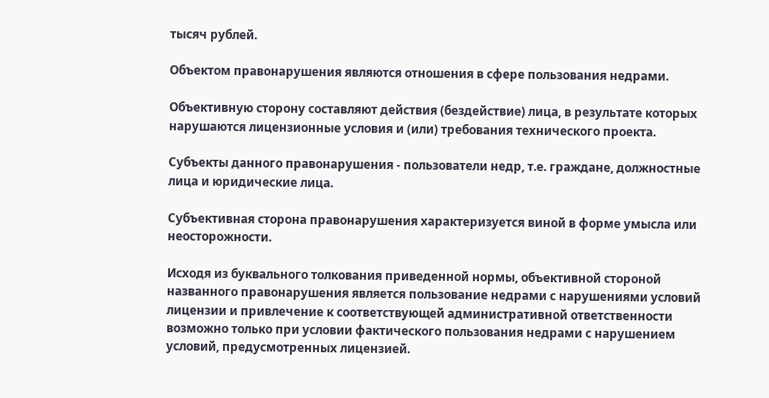тысяч рублей.

Объектом правонарушения являются отношения в сфере пользования недрами.

Объективную сторону составляют действия (бездействие) лица, в результате которых нарушаются лицензионные условия и (или) требования технического проекта.

Субъекты данного правонарушения - пользователи недр, т.е. граждане, должностные лица и юридические лица.

Субъективная сторона правонарушения характеризуется виной в форме умысла или неосторожности.

Исходя из буквального толкования приведенной нормы, объективной стороной названного правонарушения является пользование недрами с нарушениями условий лицензии и привлечение к соответствующей административной ответственности возможно только при условии фактического пользования недрами с нарушением условий, предусмотренных лицензией.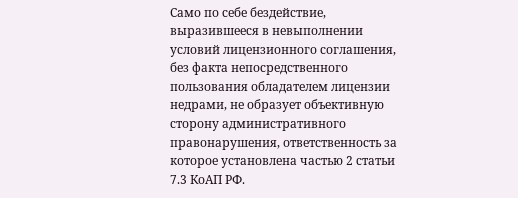Само по себе бездействие, выразившееся в невыполнении условий лицензионного соглашения, без факта непосредственного пользования обладателем лицензии недрами, не образует объективную сторону административного правонарушения, ответственность за которое установлена частью 2 статьи 7.3 КоАП РФ.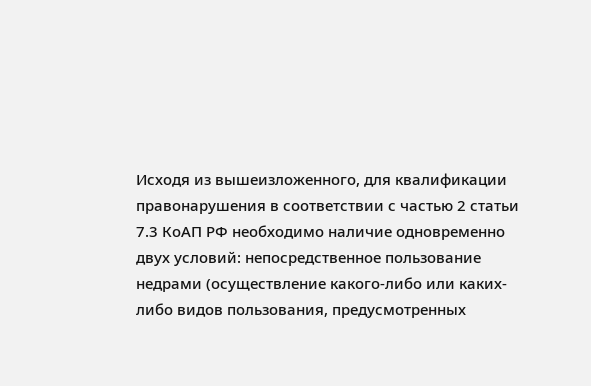Исходя из вышеизложенного, для квалификации правонарушения в соответствии с частью 2 статьи 7.3 КоАП РФ необходимо наличие одновременно двух условий: непосредственное пользование недрами (осуществление какого-либо или каких-либо видов пользования, предусмотренных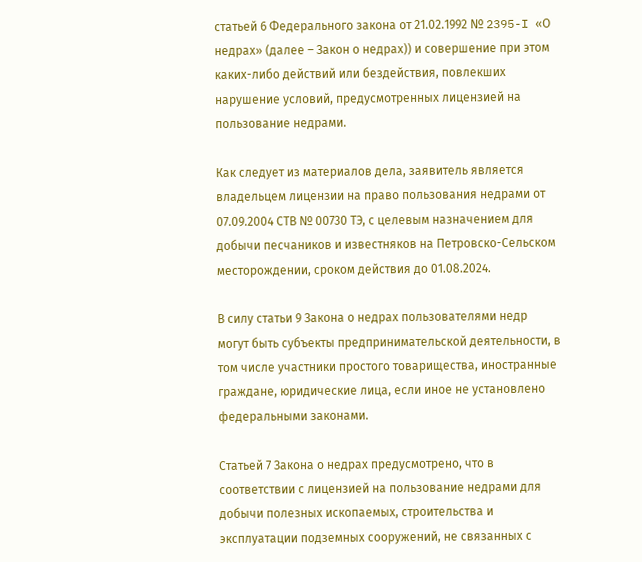статьей 6 Федерального закона от 21.02.1992 № 2395-I «О недрах» (далее – Закон о недрах)) и совершение при этом каких-либо действий или бездействия, повлекших нарушение условий, предусмотренных лицензией на пользование недрами.

Как следует из материалов дела, заявитель является владельцем лицензии на право пользования недрами от 07.09.2004 СТВ № 00730 ТЭ, с целевым назначением для добычи песчаников и известняков на Петровско-Сельском месторождении, сроком действия до 01.08.2024.

В силу статьи 9 Закона о недрах пользователями недр могут быть субъекты предпринимательской деятельности, в том числе участники простого товарищества, иностранные граждане, юридические лица, если иное не установлено федеральными законами.

Статьей 7 Закона о недрах предусмотрено, что в соответствии с лицензией на пользование недрами для добычи полезных ископаемых, строительства и эксплуатации подземных сооружений, не связанных с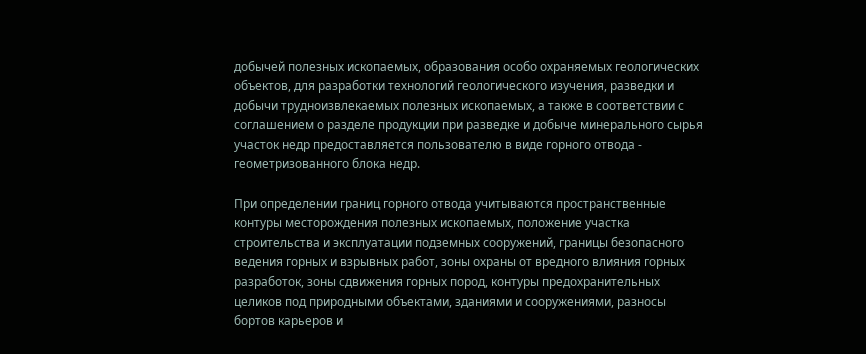добычей полезных ископаемых, образования особо охраняемых геологических объектов, для разработки технологий геологического изучения, разведки и добычи трудноизвлекаемых полезных ископаемых, а также в соответствии с соглашением о разделе продукции при разведке и добыче минерального сырья участок недр предоставляется пользователю в виде горного отвода - геометризованного блока недр.

При определении границ горного отвода учитываются пространственные контуры месторождения полезных ископаемых, положение участка строительства и эксплуатации подземных сооружений, границы безопасного ведения горных и взрывных работ, зоны охраны от вредного влияния горных разработок, зоны сдвижения горных пород, контуры предохранительных целиков под природными объектами, зданиями и сооружениями, разносы бортов карьеров и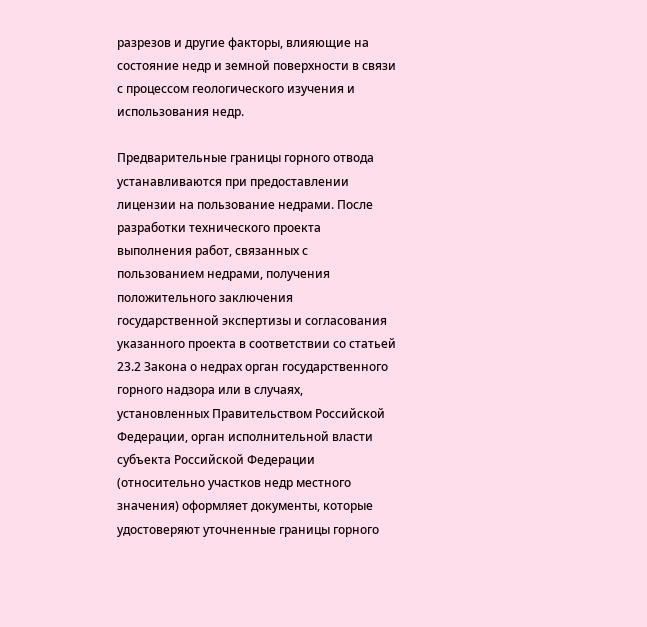разрезов и другие факторы, влияющие на состояние недр и земной поверхности в связи с процессом геологического изучения и использования недр.

Предварительные границы горного отвода устанавливаются при предоставлении лицензии на пользование недрами. После разработки технического проекта выполнения работ, связанных с пользованием недрами, получения положительного заключения государственной экспертизы и согласования указанного проекта в соответствии со статьей 23.2 Закона о недрах орган государственного горного надзора или в случаях, установленных Правительством Российской Федерации, орган исполнительной власти субъекта Российской Федерации (относительно участков недр местного значения) оформляет документы, которые удостоверяют уточненные границы горного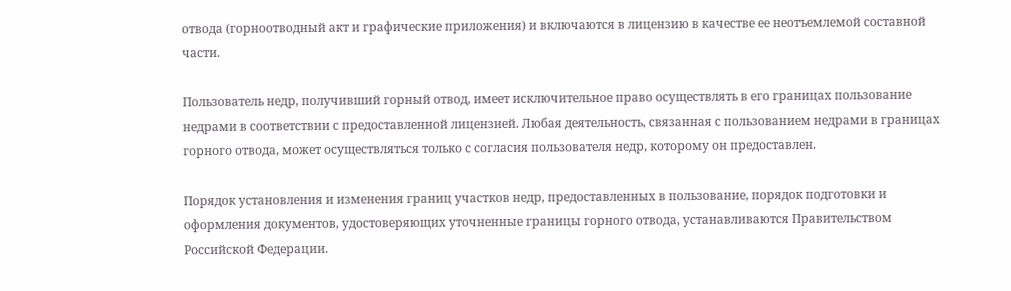отвода (горноотводный акт и графические приложения) и включаются в лицензию в качестве ее неотъемлемой составной части.

Пользователь недр, получивший горный отвод, имеет исключительное право осуществлять в его границах пользование недрами в соответствии с предоставленной лицензией. Любая деятельность, связанная с пользованием недрами в границах горного отвода, может осуществляться только с согласия пользователя недр, которому он предоставлен.

Порядок установления и изменения границ участков недр, предоставленных в пользование, порядок подготовки и оформления документов, удостоверяющих уточненные границы горного отвода, устанавливаются Правительством Российской Федерации.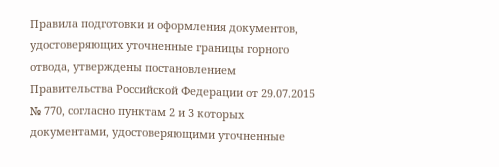Правила подготовки и оформления документов, удостоверяющих уточненные границы горного отвода, утверждены постановлением Правительства Российской Федерации от 29.07.2015 № 770, согласно пунктам 2 и 3 которых документами, удостоверяющими уточненные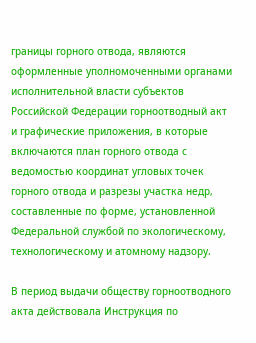границы горного отвода, являются оформленные уполномоченными органами исполнительной власти субъектов Российской Федерации горноотводный акт и графические приложения, в которые включаются план горного отвода с ведомостью координат угловых точек горного отвода и разрезы участка недр, составленные по форме, установленной Федеральной службой по экологическому, технологическому и атомному надзору.

В период выдачи обществу горноотводного акта действовала Инструкция по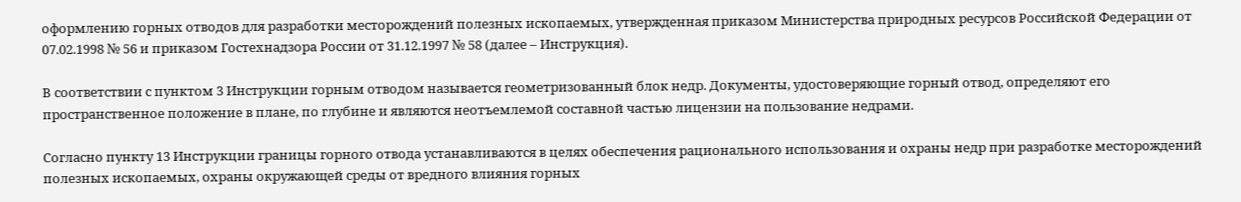оформлению горных отводов для разработки месторождений полезных ископаемых, утвержденная приказом Министерства природных ресурсов Российской Федерации от 07.02.1998 № 56 и приказом Гостехнадзора России от 31.12.1997 № 58 (далее – Инструкция).

В соответствии с пунктом 3 Инструкции горным отводом называется геометризованный блок недр. Документы, удостоверяющие горный отвод, определяют его пространственное положение в плане, по глубине и являются неотъемлемой составной частью лицензии на пользование недрами.

Согласно пункту 13 Инструкции границы горного отвода устанавливаются в целях обеспечения рационального использования и охраны недр при разработке месторождений полезных ископаемых, охраны окружающей среды от вредного влияния горных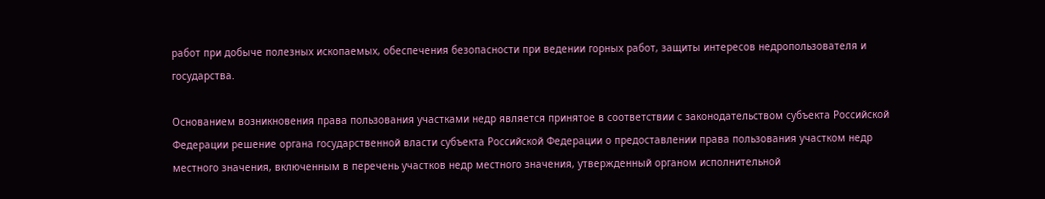работ при добыче полезных ископаемых, обеспечения безопасности при ведении горных работ, защиты интересов недропользователя и государства.

Основанием возникновения права пользования участками недр является принятое в соответствии с законодательством субъекта Российской Федерации решение органа государственной власти субъекта Российской Федерации о предоставлении права пользования участком недр местного значения, включенным в перечень участков недр местного значения, утвержденный органом исполнительной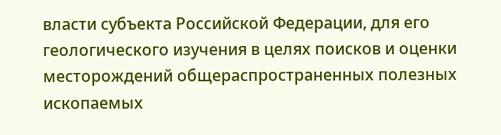власти субъекта Российской Федерации, для его геологического изучения в целях поисков и оценки месторождений общераспространенных полезных ископаемых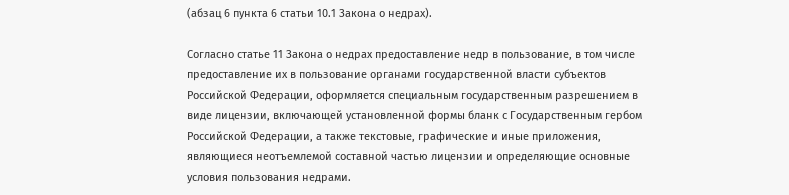(абзац 6 пункта 6 статьи 10.1 Закона о недрах).

Согласно статье 11 Закона о недрах предоставление недр в пользование, в том числе предоставление их в пользование органами государственной власти субъектов Российской Федерации, оформляется специальным государственным разрешением в виде лицензии, включающей установленной формы бланк с Государственным гербом Российской Федерации, а также текстовые, графические и иные приложения, являющиеся неотъемлемой составной частью лицензии и определяющие основные условия пользования недрами.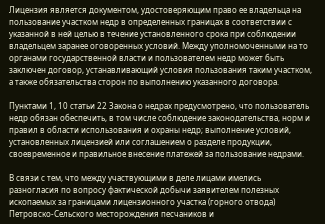Лицензия является документом, удостоверяющим право ее владельца на пользование участком недр в определенных границах в соответствии с указанной в ней целью в течение установленного срока при соблюдении владельцем заранее оговоренных условий. Между уполномоченными на то органами государственной власти и пользователем недр может быть заключен договор, устанавливающий условия пользования таким участком, а также обязательства сторон по выполнению указанного договора.

Пунктами 1, 10 статьи 22 Закона о недрах предусмотрено, что пользователь недр обязан обеспечить, в том числе соблюдение законодательства, норм и правил в области использования и охраны недр; выполнение условий, установленных лицензией или соглашением о разделе продукции, своевременное и правильное внесение платежей за пользование недрами.

В связи с тем, что между участвующими в деле лицами имелись разногласия по вопросу фактической добычи заявителем полезных ископаемых за границами лицензионного участка (горного отвода) Петровско-Сельского месторождения песчаников и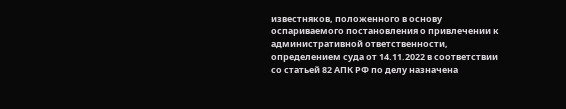известняков, положенного в основу оспариваемого постановления о привлечении к административной ответственности, определением суда от 14.11.2022 в соответствии со статьей 82 АПК РФ по делу назначена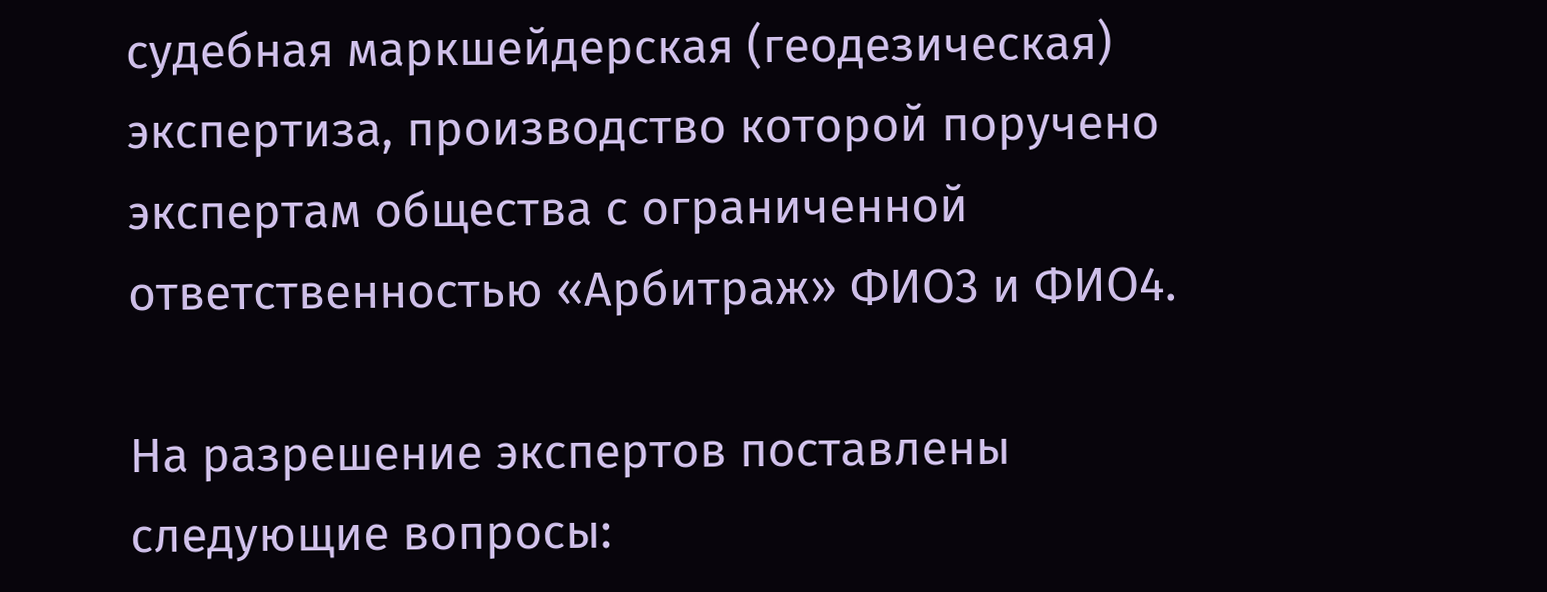судебная маркшейдерская (геодезическая) экспертиза, производство которой поручено экспертам общества с ограниченной ответственностью «Арбитраж» ФИО3 и ФИО4.

На разрешение экспертов поставлены следующие вопросы: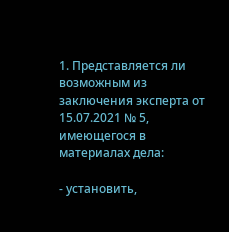1. Представляется ли возможным из заключения эксперта от 15.07.2021 № 5, имеющегося в материалах дела:

- установить,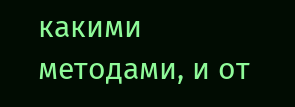какими методами, и от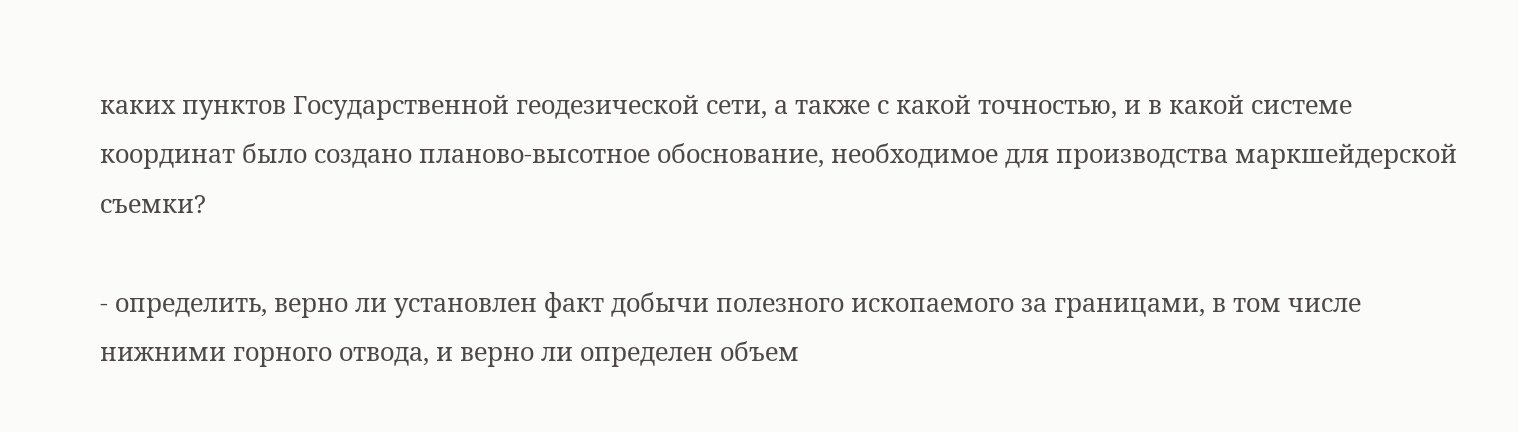каких пунктов Государственной геодезической сети, а также с какой точностью, и в какой системе координат было создано планово-высотное обоснование, необходимое для производства маркшейдерской съемки?

- определить, верно ли установлен факт добычи полезного ископаемого за границами, в том числе нижними горного отвода, и верно ли определен объем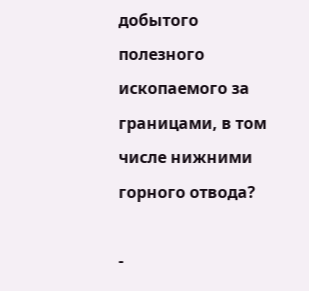добытого полезного ископаемого за границами, в том числе нижними горного отвода?

-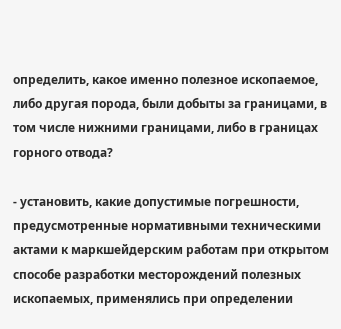определить, какое именно полезное ископаемое, либо другая порода, были добыты за границами, в том числе нижними границами, либо в границах горного отвода?

- установить, какие допустимые погрешности, предусмотренные нормативными техническими актами к маркшейдерским работам при открытом способе разработки месторождений полезных ископаемых, применялись при определении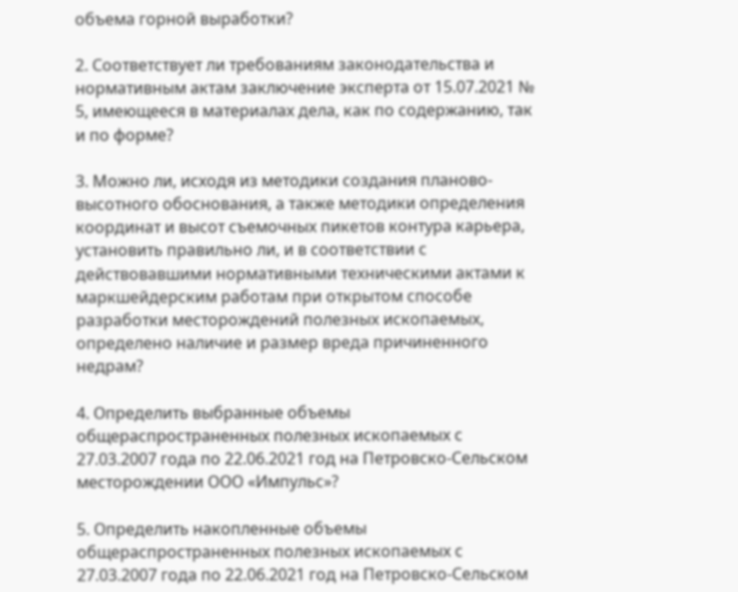объема горной выработки?

2. Соответствует ли требованиям законодательства и нормативным актам заключение эксперта от 15.07.2021 № 5, имеющееся в материалах дела, как по содержанию, так и по форме?

3. Можно ли, исходя из методики создания планово-высотного обоснования, а также методики определения координат и высот съемочных пикетов контура карьера, установить правильно ли, и в соответствии с действовавшими нормативными техническими актами к маркшейдерским работам при открытом способе разработки месторождений полезных ископаемых, определено наличие и размер вреда причиненного недрам?

4. Определить выбранные объемы общераспространенных полезных ископаемых с 27.03.2007 года по 22.06.2021 год на Петровско-Сельском месторождении ООО «Импульс»?

5. Определить накопленные объемы общераспространенных полезных ископаемых с 27.03.2007 года по 22.06.2021 год на Петровско-Сельском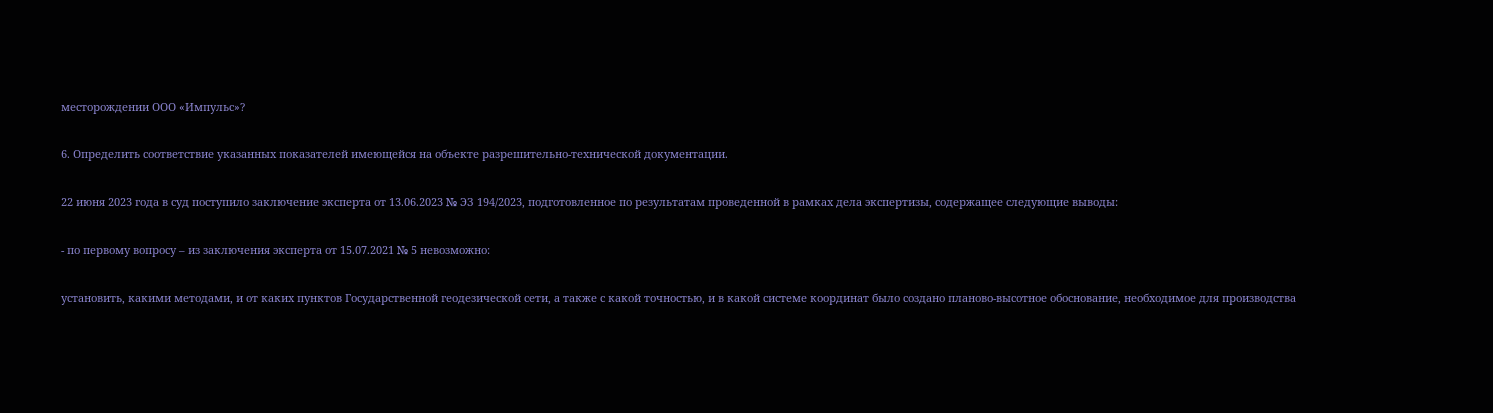месторождении ООО «Импульс»?

6. Определить соответствие указанных показателей имеющейся на объекте разрешительно-технической документации.

22 июня 2023 года в суд поступило заключение эксперта от 13.06.2023 № ЭЗ 194/2023, подготовленное по результатам проведенной в рамках дела экспертизы, содержащее следующие выводы:

- по первому вопросу – из заключения эксперта от 15.07.2021 № 5 невозможно:

установить, какими методами, и от каких пунктов Государственной геодезической сети, а также с какой точностью, и в какой системе координат было создано планово-высотное обоснование, необходимое для производства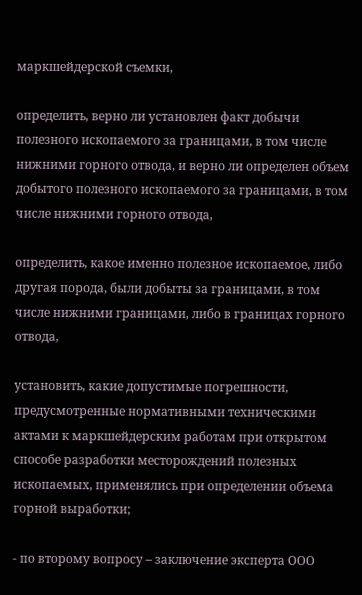маркшейдерской съемки,

определить, верно ли установлен факт добычи полезного ископаемого за границами, в том числе нижними горного отвода, и верно ли определен объем добытого полезного ископаемого за границами, в том числе нижними горного отвода,

определить, какое именно полезное ископаемое, либо другая порода, были добыты за границами, в том числе нижними границами, либо в границах горного отвода,

установить, какие допустимые погрешности, предусмотренные нормативными техническими актами к маркшейдерским работам при открытом способе разработки месторождений полезных ископаемых, применялись при определении объема горной выработки;

- по второму вопросу – заключение эксперта ООО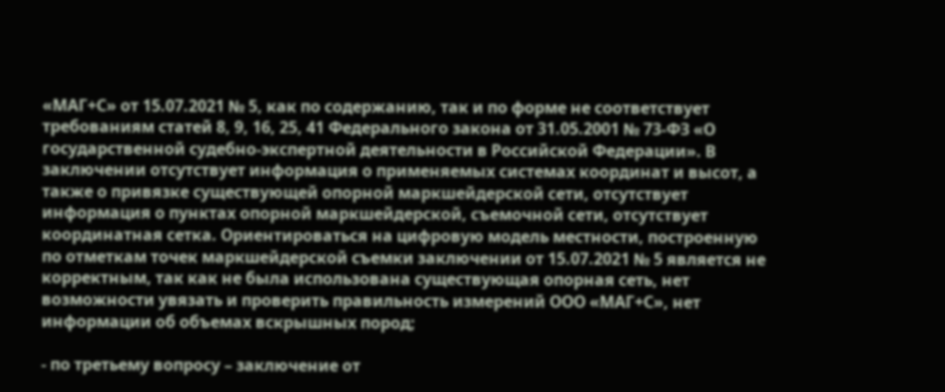«МАГ+С» от 15.07.2021 № 5, как по содержанию, так и по форме не соответствует требованиям статей 8, 9, 16, 25, 41 Федерального закона от 31.05.2001 № 73-ФЗ «О государственной судебно-экспертной деятельности в Российской Федерации». В заключении отсутствует информация о применяемых системах координат и высот, а также о привязке существующей опорной маркшейдерской сети, отсутствует информация о пунктах опорной маркшейдерской, съемочной сети, отсутствует координатная сетка. Ориентироваться на цифровую модель местности, построенную по отметкам точек маркшейдерской съемки заключении от 15.07.2021 № 5 является не корректным, так как не была использована существующая опорная сеть, нет возможности увязать и проверить правильность измерений ООО «МАГ+С», нет информации об объемах вскрышных пород;

- по третьему вопросу – заключение от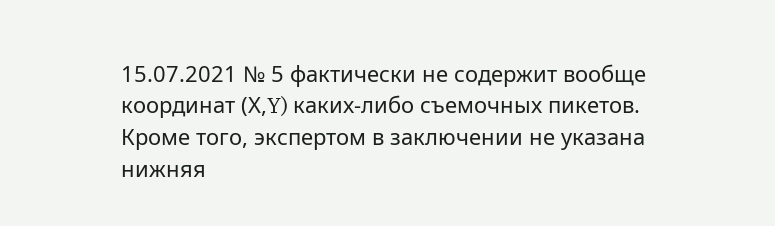15.07.2021 № 5 фактически не содержит вообще координат (Х,Y) каких-либо съемочных пикетов. Кроме того, экспертом в заключении не указана нижняя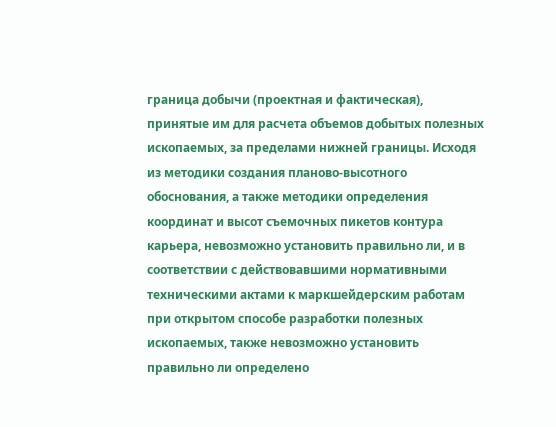граница добычи (проектная и фактическая), принятые им для расчета объемов добытых полезных ископаемых, за пределами нижней границы. Исходя из методики создания планово-высотного обоснования, а также методики определения координат и высот съемочных пикетов контура карьера, невозможно установить правильно ли, и в соответствии с действовавшими нормативными техническими актами к маркшейдерским работам при открытом способе разработки полезных ископаемых, также невозможно установить правильно ли определено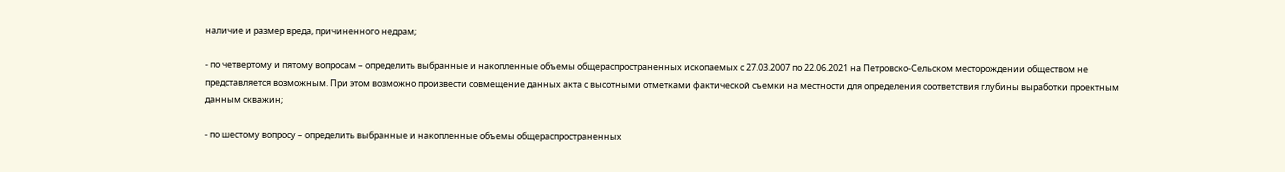наличие и размер вреда, причиненного недрам;

- по четвертому и пятому вопросам – определить выбранные и накопленные объемы общераспространенных ископаемых с 27.03.2007 по 22.06.2021 на Петровско-Сельском месторождении обществом не представляется возможным. При этом возможно произвести совмещение данных акта с высотными отметками фактической съемки на местности для определения соответствия глубины выработки проектным данным скважин;

- по шестому вопросу – определить выбранные и накопленные объемы общераспространенных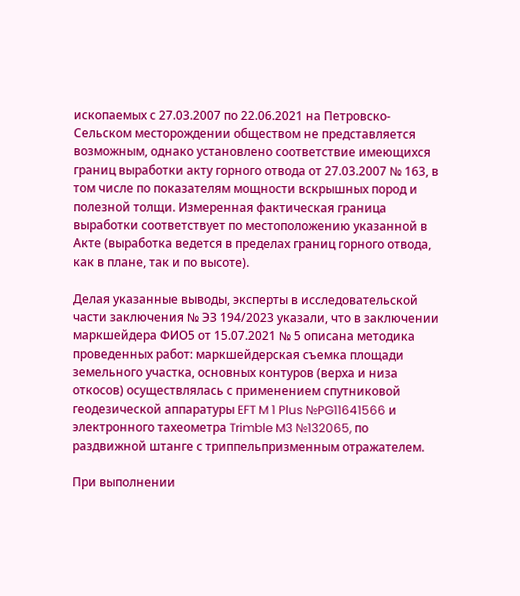ископаемых с 27.03.2007 по 22.06.2021 на Петровско-Сельском месторождении обществом не представляется возможным, однако установлено соответствие имеющихся границ выработки акту горного отвода от 27.03.2007 № 163, в том числе по показателям мощности вскрышных пород и полезной толщи. Измеренная фактическая граница выработки соответствует по местоположению указанной в Акте (выработка ведется в пределах границ горного отвода, как в плане, так и по высоте).

Делая указанные выводы, эксперты в исследовательской части заключения № ЭЗ 194/2023 указали, что в заключении маркшейдера ФИО5 от 15.07.2021 № 5 описана методика проведенных работ: маркшейдерская съемка площади земельного участка, основных контуров (верха и низа откосов) осуществлялась с применением спутниковой геодезической аппаратуры EFT M 1 Plus №PG11641566 и электронного тахеометра Trimble M3 №132065, по раздвижной штанге с триппельпризменным отражателем.

При выполнении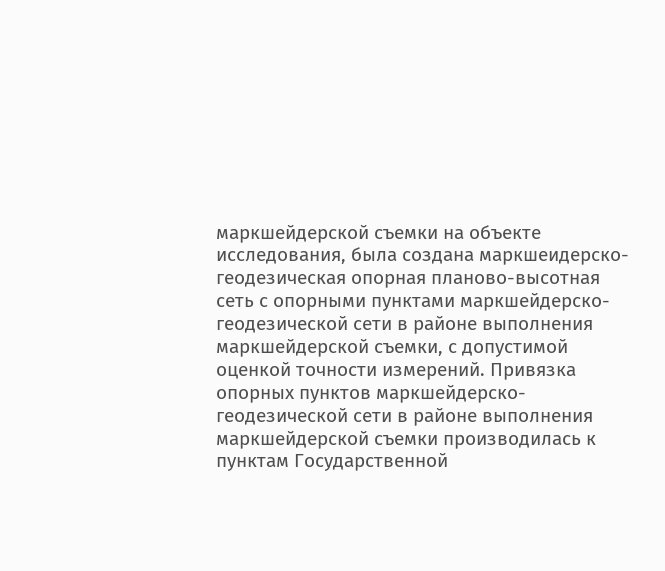маркшейдерской съемки на объекте исследования, была создана маркшеидерско-геодезическая опорная планово-высотная сеть с опорными пунктами маркшейдерско-геодезической сети в районе выполнения маркшейдерской съемки, с допустимой оценкой точности измерений. Привязка опорных пунктов маркшейдерско-геодезической сети в районе выполнения маркшейдерской съемки производилась к пунктам Государственной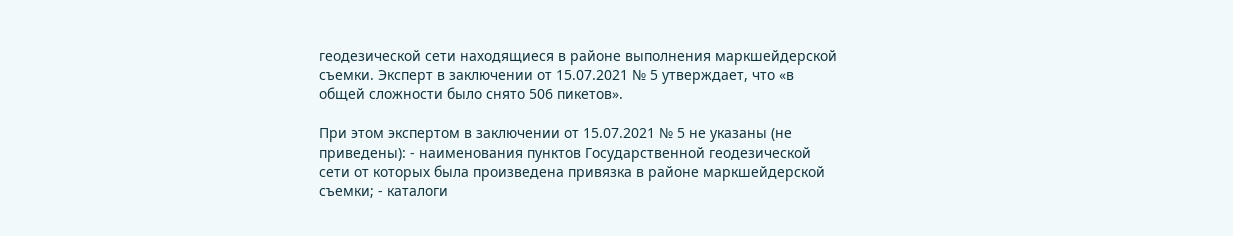геодезической сети находящиеся в районе выполнения маркшейдерской съемки. Эксперт в заключении от 15.07.2021 № 5 утверждает, что «в общей сложности было снято 506 пикетов».

При этом экспертом в заключении от 15.07.2021 № 5 не указаны (не приведены): - наименования пунктов Государственной геодезической сети от которых была произведена привязка в районе маркшейдерской съемки; - каталоги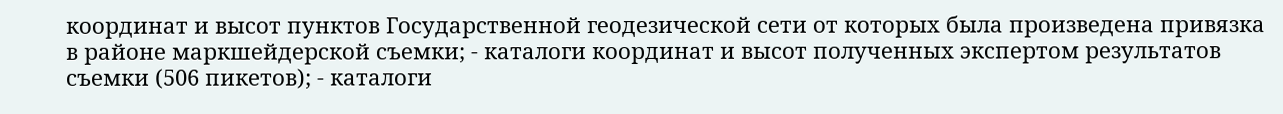координат и высот пунктов Государственной геодезической сети от которых была произведена привязка в районе маркшейдерской съемки; - каталоги координат и высот полученных экспертом результатов съемки (506 пикетов); - каталоги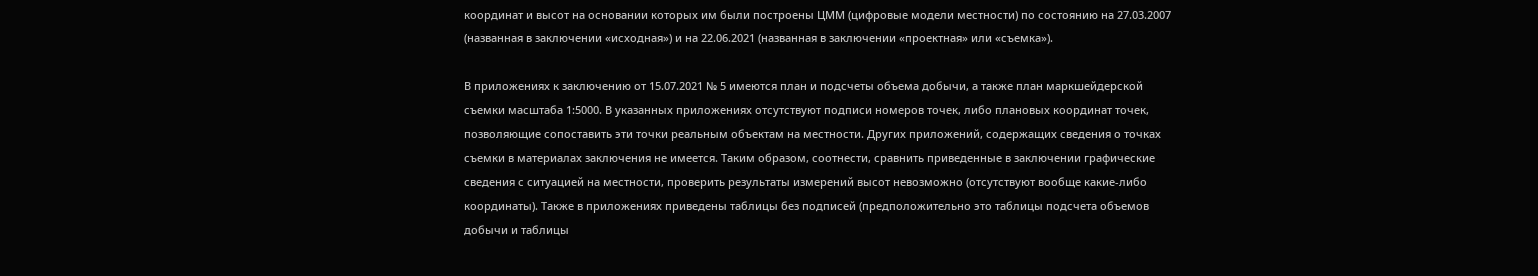координат и высот на основании которых им были построены ЦММ (цифровые модели местности) по состоянию на 27.03.2007 (названная в заключении «исходная») и на 22.06.2021 (названная в заключении «проектная» или «съемка»).

В приложениях к заключению от 15.07.2021 № 5 имеются план и подсчеты объема добычи, а также план маркшейдерской съемки масштаба 1:5000. В указанных приложениях отсутствуют подписи номеров точек, либо плановых координат точек, позволяющие сопоставить эти точки реальным объектам на местности. Других приложений, содержащих сведения о точках съемки в материалах заключения не имеется. Таким образом, соотнести, сравнить приведенные в заключении графические сведения с ситуацией на местности, проверить результаты измерений высот невозможно (отсутствуют вообще какие-либо координаты). Также в приложениях приведены таблицы без подписей (предположительно это таблицы подсчета объемов добычи и таблицы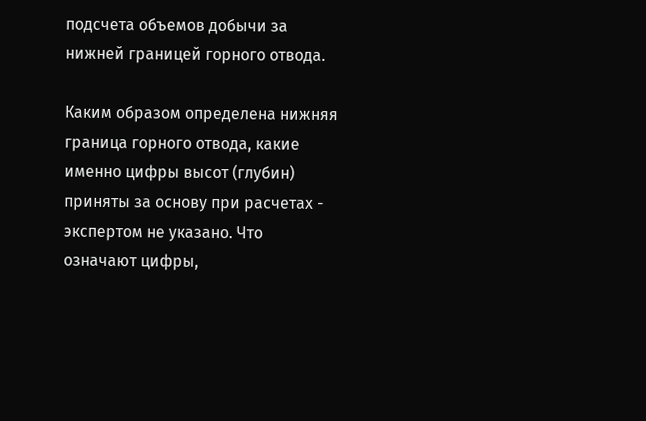подсчета объемов добычи за нижней границей горного отвода.

Каким образом определена нижняя граница горного отвода, какие именно цифры высот (глубин) приняты за основу при расчетах - экспертом не указано. Что означают цифры,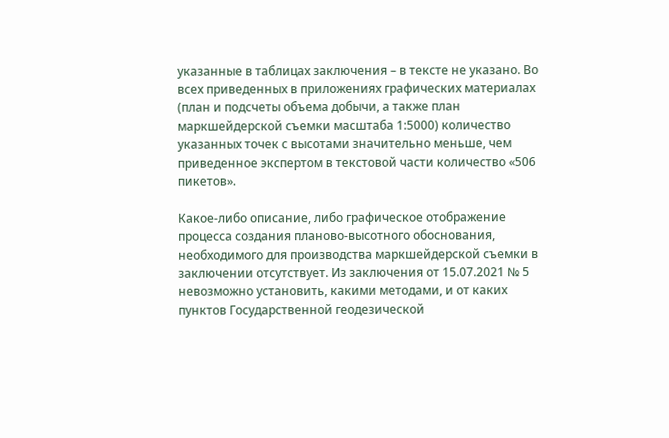указанные в таблицах заключения – в тексте не указано. Во всех приведенных в приложениях графических материалах (план и подсчеты объема добычи, а также план маркшейдерской съемки масштаба 1:5000) количество указанных точек с высотами значительно меньше, чем приведенное экспертом в текстовой части количество «506 пикетов».

Какое-либо описание, либо графическое отображение процесса создания планово-высотного обоснования, необходимого для производства маркшейдерской съемки в заключении отсутствует. Из заключения от 15.07.2021 № 5 невозможно установить, какими методами, и от каких пунктов Государственной геодезической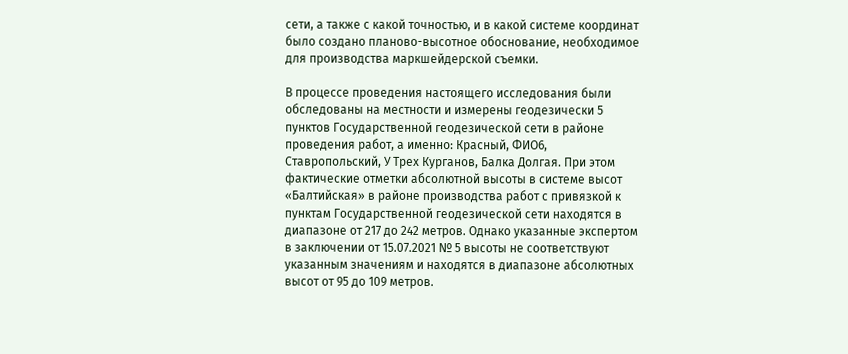сети, а также с какой точностью, и в какой системе координат было создано планово-высотное обоснование, необходимое для производства маркшейдерской съемки.

В процессе проведения настоящего исследования были обследованы на местности и измерены геодезически 5 пунктов Государственной геодезической сети в районе проведения работ, а именно: Красный, ФИО6, Ставропольский, У Трех Курганов, Балка Долгая. При этом фактические отметки абсолютной высоты в системе высот «Балтийская» в районе производства работ с привязкой к пунктам Государственной геодезической сети находятся в диапазоне от 217 до 242 метров. Однако указанные экспертом в заключении от 15.07.2021 № 5 высоты не соответствуют указанным значениям и находятся в диапазоне абсолютных высот от 95 до 109 метров.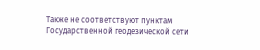Также не соответствуют пунктам Государственной геодезической сети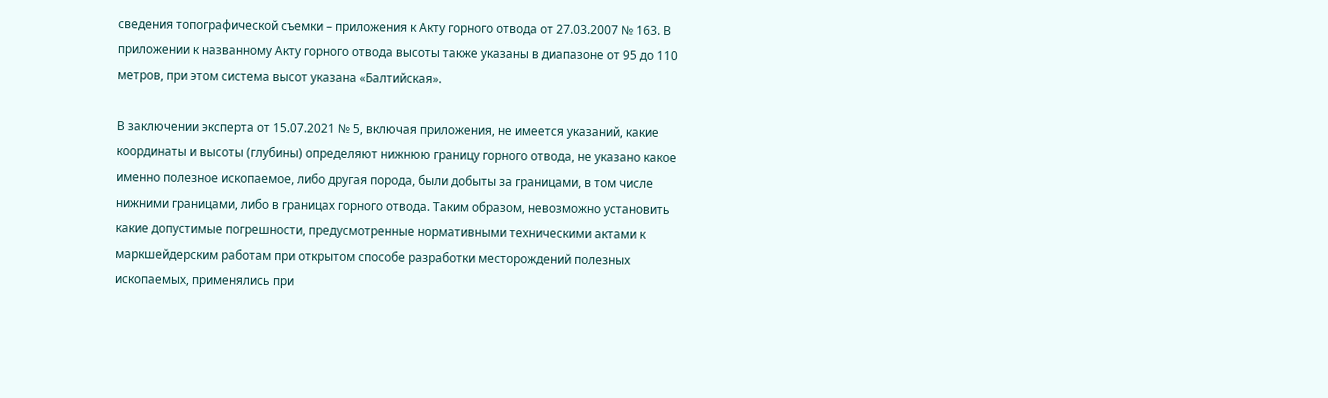сведения топографической съемки – приложения к Акту горного отвода от 27.03.2007 № 163. В приложении к названному Акту горного отвода высоты также указаны в диапазоне от 95 до 110 метров, при этом система высот указана «Балтийская».

В заключении эксперта от 15.07.2021 № 5, включая приложения, не имеется указаний, какие координаты и высоты (глубины) определяют нижнюю границу горного отвода, не указано какое именно полезное ископаемое, либо другая порода, были добыты за границами, в том числе нижними границами, либо в границах горного отвода. Таким образом, невозможно установить какие допустимые погрешности, предусмотренные нормативными техническими актами к маркшейдерским работам при открытом способе разработки месторождений полезных ископаемых, применялись при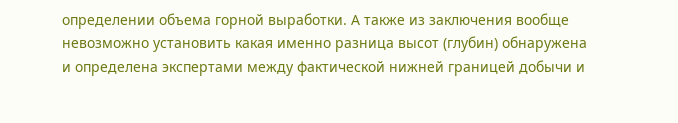определении объема горной выработки. А также из заключения вообще невозможно установить какая именно разница высот (глубин) обнаружена и определена экспертами между фактической нижней границей добычи и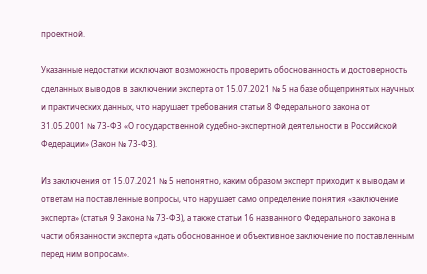проектной.

Указанные недостатки исключают возможность проверить обоснованность и достоверность сделанных выводов в заключении эксперта от 15.07.2021 № 5 на базе общепринятых научных и практических данных, что нарушает требования статьи 8 Федерального закона от 31.05.2001 № 73-ФЗ «О государственной судебно-экспертной деятельности в Российской Федерации» (Закон № 73-ФЗ).

Из заключения от 15.07.2021 № 5 непонятно, каким образом эксперт приходит к выводам и ответам на поставленные вопросы, что нарушает само определение понятия «заключение эксперта» (статья 9 Закона № 73-ФЗ), а также статьи 16 названного Федерального закона в части обязанности эксперта «дать обоснованное и объективное заключение по поставленным перед ним вопросам».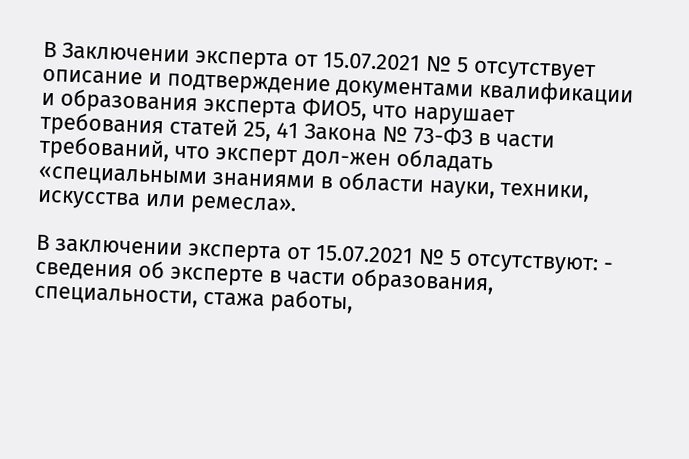В Заключении эксперта от 15.07.2021 № 5 отсутствует описание и подтверждение документами квалификации и образования эксперта ФИО5, что нарушает требования статей 25, 41 Закона № 73-ФЗ в части требований, что эксперт дол-жен обладать «специальными знаниями в области науки, техники, искусства или ремесла».

В заключении эксперта от 15.07.2021 № 5 отсутствуют: - сведения об эксперте в части образования, специальности, стажа работы,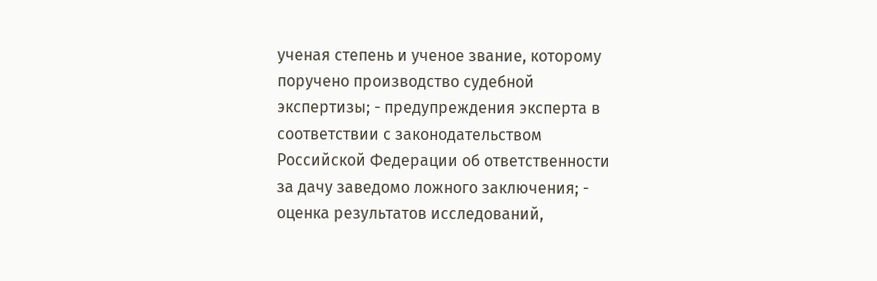ученая степень и ученое звание, которому поручено производство судебной экспертизы; - предупреждения эксперта в соответствии с законодательством Российской Федерации об ответственности за дачу заведомо ложного заключения; - оценка результатов исследований,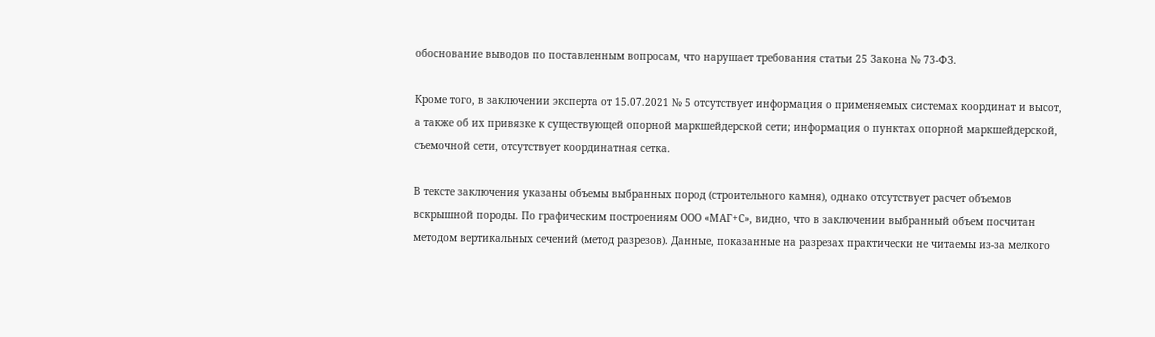обоснование выводов по поставленным вопросам, что нарушает требования статьи 25 Закона № 73-ФЗ.

Кроме того, в заключении эксперта от 15.07.2021 № 5 отсутствует информация о применяемых системах координат и высот, а также об их привязке к существующей опорной маркшейдерской сети; информация о пунктах опорной маркшейдерской, съемочной сети, отсутствует координатная сетка.

В тексте заключения указаны объемы выбранных пород (строительного камня), однако отсутствует расчет объемов вскрышной породы. По графическим построениям ООО «МАГ+С», видно, что в заключении выбранный объем посчитан методом вертикальных сечений (метод разрезов). Данные, показанные на разрезах практически не читаемы из-за мелкого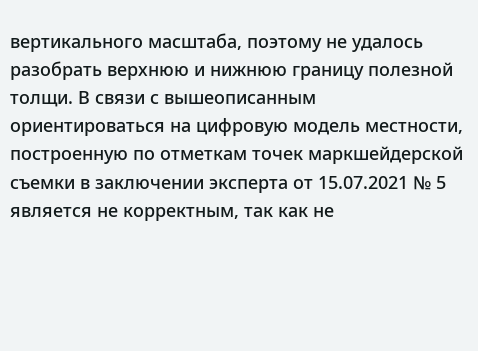вертикального масштаба, поэтому не удалось разобрать верхнюю и нижнюю границу полезной толщи. В связи с вышеописанным ориентироваться на цифровую модель местности, построенную по отметкам точек маркшейдерской съемки в заключении эксперта от 15.07.2021 № 5 является не корректным, так как не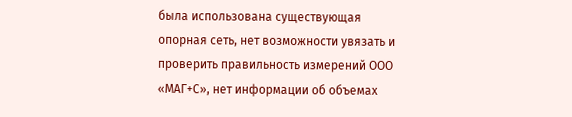была использована существующая опорная сеть, нет возможности увязать и проверить правильность измерений ООО «МАГ+С», нет информации об объемах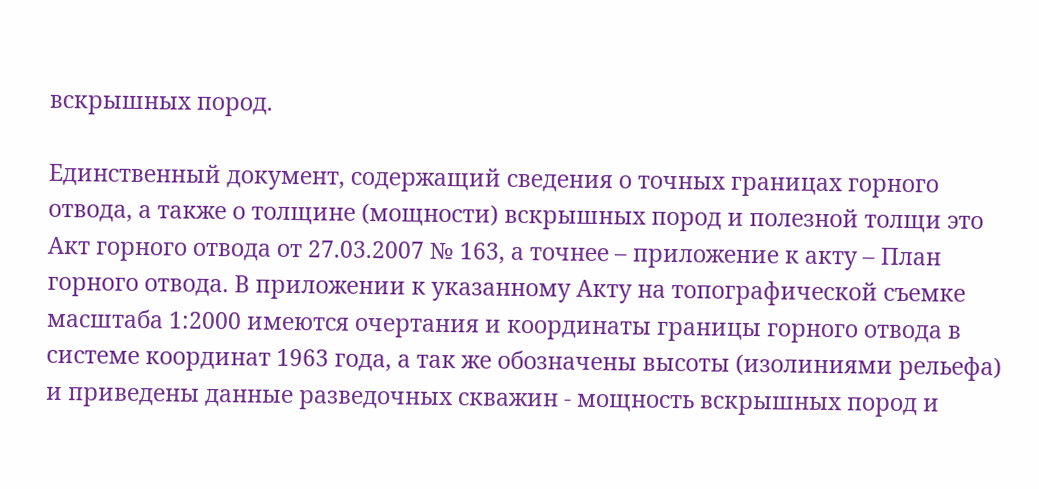вскрышных пород.

Единственный документ, содержащий сведения о точных границах горного отвода, а также о толщине (мощности) вскрышных пород и полезной толщи это Акт горного отвода от 27.03.2007 № 163, а точнее – приложение к акту – План горного отвода. В приложении к указанному Акту на топографической съемке масштаба 1:2000 имеются очертания и координаты границы горного отвода в системе координат 1963 года, а так же обозначены высоты (изолиниями рельефа) и приведены данные разведочных скважин - мощность вскрышных пород и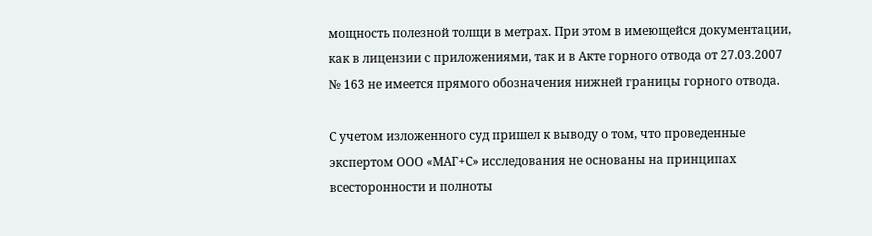мощность полезной толщи в метрах. При этом в имеющейся документации, как в лицензии с приложениями, так и в Акте горного отвода от 27.03.2007 № 163 не имеется прямого обозначения нижней границы горного отвода.

С учетом изложенного суд пришел к выводу о том, что проведенные экспертом ООО «МАГ+С» исследования не основаны на принципах всесторонности и полноты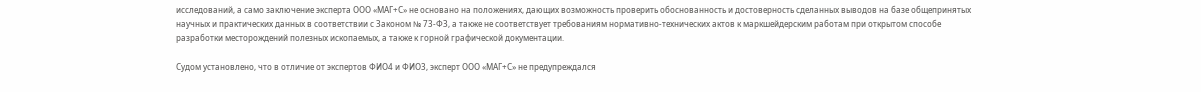исследований, а само заключение эксперта ООО «МАГ+С» не основано на положениях, дающих возможность проверить обоснованность и достоверность сделанных выводов на базе общепринятых научных и практических данных в соответствии с Законом № 73-ФЗ, а также не соответствует требованиям нормативно-технических актов к маркшейдерским работам при открытом способе разработки месторождений полезных ископаемых, а также к горной графической документации.

Судом установлено, что в отличие от экспертов ФИО4 и ФИО3, эксперт ООО «МАГ+С» не предупреждался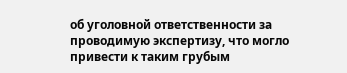об уголовной ответственности за проводимую экспертизу, что могло привести к таким грубым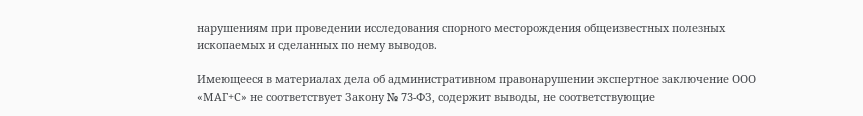нарушениям при проведении исследования спорного месторождения общеизвестных полезных ископаемых и сделанных по нему выводов.

Имеющееся в материалах дела об административном правонарушении экспертное заключение ООО «МАГ+С» не соответствует Закону № 73-ФЗ, содержит выводы, не соответствующие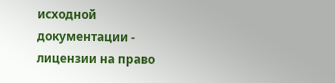исходной документации - лицензии на право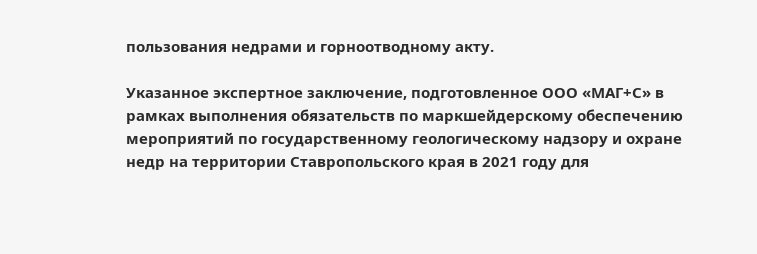пользования недрами и горноотводному акту.

Указанное экспертное заключение, подготовленное ООО «МАГ+С» в рамках выполнения обязательств по маркшейдерскому обеспечению мероприятий по государственному геологическому надзору и охране недр на территории Ставропольского края в 2021 году для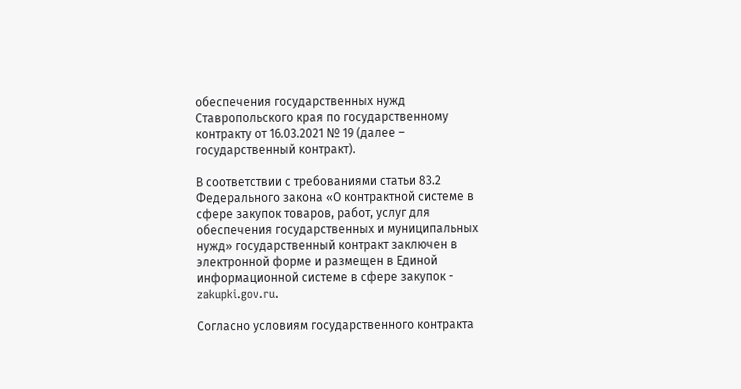обеспечения государственных нужд Ставропольского края по государственному контракту от 16.03.2021 № 19 (далее – государственный контракт).

В соответствии с требованиями статьи 83.2 Федерального закона «О контрактной системе в сфере закупок товаров, работ, услуг для обеспечения государственных и муниципальных нужд» государственный контракт заключен в электронной форме и размещен в Единой информационной системе в сфере закупок - zakupki.gov.ru.

Согласно условиям государственного контракта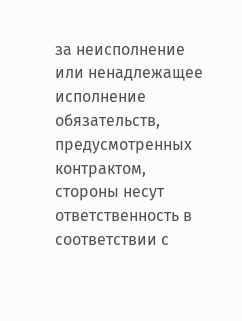за неисполнение или ненадлежащее исполнение обязательств, предусмотренных контрактом, стороны несут ответственность в соответствии с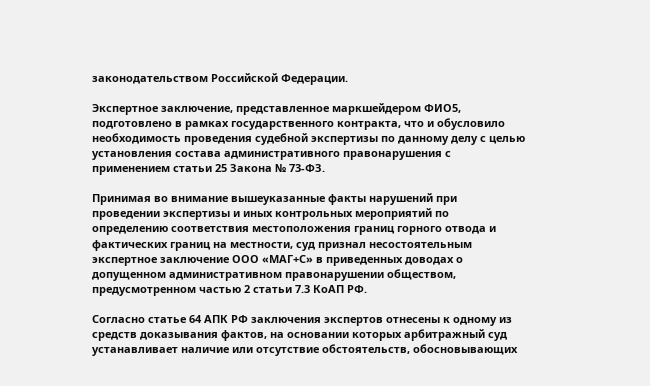законодательством Российской Федерации.

Экспертное заключение, представленное маркшейдером ФИО5, подготовлено в рамках государственного контракта, что и обусловило необходимость проведения судебной экспертизы по данному делу с целью установления состава административного правонарушения с применением статьи 25 Закона № 73-ФЗ.

Принимая во внимание вышеуказанные факты нарушений при проведении экспертизы и иных контрольных мероприятий по определению соответствия местоположения границ горного отвода и фактических границ на местности, суд признал несостоятельным экспертное заключение ООО «МАГ+С» в приведенных доводах о допущенном административном правонарушении обществом, предусмотренном частью 2 статьи 7.3 КоАП РФ.

Согласно статье 64 АПК РФ заключения экспертов отнесены к одному из средств доказывания фактов, на основании которых арбитражный суд устанавливает наличие или отсутствие обстоятельств, обосновывающих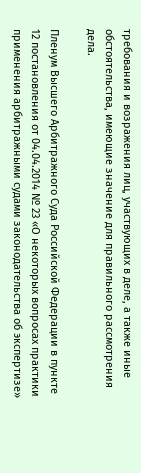требования и возражения лиц, участвующих в деле, а также иные обстоятельства, имеющие значение для правильного рассмотрения дела.

Пленум Высшего Арбитражного Суда Российской Федерации в пункте 12 постановления от 04.04.2014 № 23 «О некоторых вопросах практики применения арбитражными судами законодательства об экспертизе»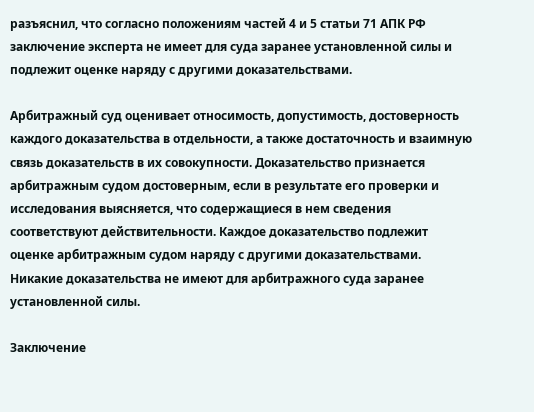разъяснил, что согласно положениям частей 4 и 5 статьи 71 АПК РФ заключение эксперта не имеет для суда заранее установленной силы и подлежит оценке наряду с другими доказательствами.

Арбитражный суд оценивает относимость, допустимость, достоверность каждого доказательства в отдельности, а также достаточность и взаимную связь доказательств в их совокупности. Доказательство признается арбитражным судом достоверным, если в результате его проверки и исследования выясняется, что содержащиеся в нем сведения соответствуют действительности. Каждое доказательство подлежит оценке арбитражным судом наряду с другими доказательствами. Никакие доказательства не имеют для арбитражного суда заранее установленной силы.

Заключение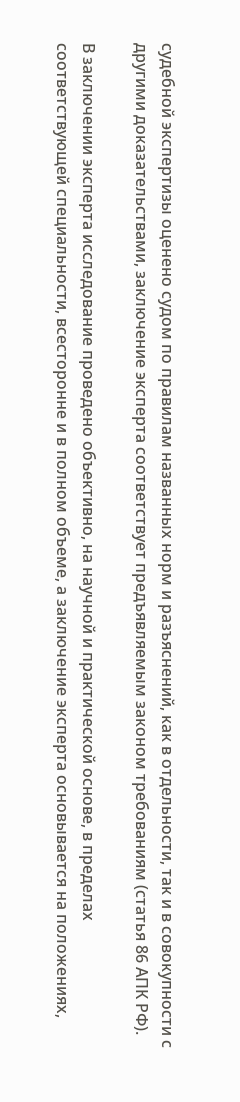судебной экспертизы оценено судом по правилам названных норм и разъяснений, как в отдельности, так и в совокупности с другими доказательствами, заключение эксперта соответствует предъявляемым законом требованиям (статья 86 АПК РФ).

В заключении эксперта исследование проведено объективно, на научной и практической основе, в пределах соответствующей специальности, всесторонне и в полном объеме, а заключение эксперта основывается на положениях,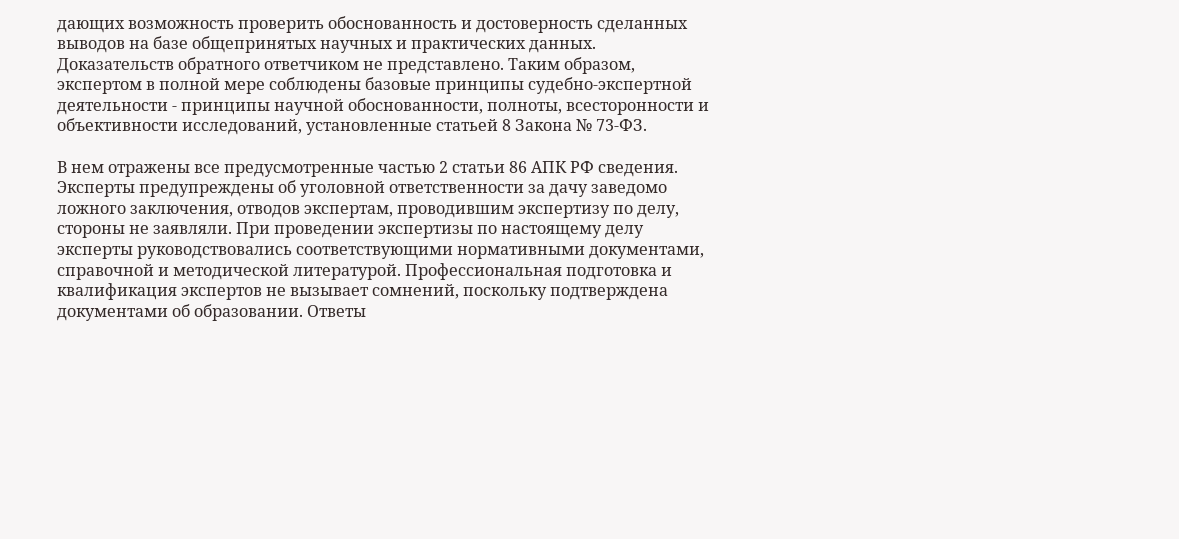дающих возможность проверить обоснованность и достоверность сделанных выводов на базе общепринятых научных и практических данных. Доказательств обратного ответчиком не представлено. Таким образом, экспертом в полной мере соблюдены базовые принципы судебно-экспертной деятельности - принципы научной обоснованности, полноты, всесторонности и объективности исследований, установленные статьей 8 Закона № 73-ФЗ.

В нем отражены все предусмотренные частью 2 статьи 86 АПК РФ сведения. Эксперты предупреждены об уголовной ответственности за дачу заведомо ложного заключения, отводов экспертам, проводившим экспертизу по делу, стороны не заявляли. При проведении экспертизы по настоящему делу эксперты руководствовались соответствующими нормативными документами, справочной и методической литературой. Профессиональная подготовка и квалификация экспертов не вызывает сомнений, поскольку подтверждена документами об образовании. Ответы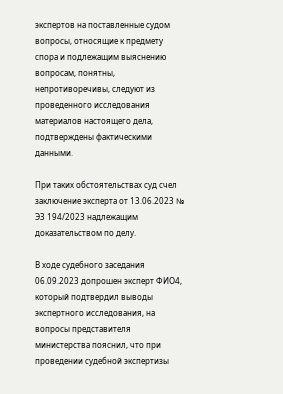экспертов на поставленные судом вопросы, относящие к предмету спора и подлежащим выяснению вопросам, понятны, непротиворечивы, следуют из проведенного исследования материалов настоящего дела, подтверждены фактическими данными.

При таких обстоятельствах суд счел заключение эксперта от 13.06.2023 № ЭЗ 194/2023 надлежащим доказательством по делу.

В ходе судебного заседания 06.09.2023 допрошен эксперт ФИО4, который подтвердил выводы экспертного исследования, на вопросы представителя министерства пояснил, что при проведении судебной экспертизы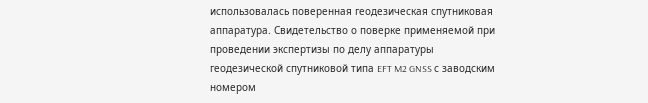использовалась поверенная геодезическая спутниковая аппаратура. Свидетельство о поверке применяемой при проведении экспертизы по делу аппаратуры геодезической спутниковой типа EFT M2 GNSS с заводским номером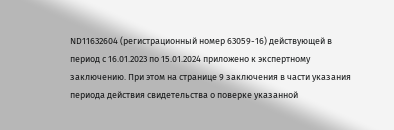ND11632604 (регистрационный номер 63059-16) действующей в период с 16.01.2023 по 15.01.2024 приложено к экспертному заключению. При этом на странице 9 заключения в части указания периода действия свидетельства о поверке указанной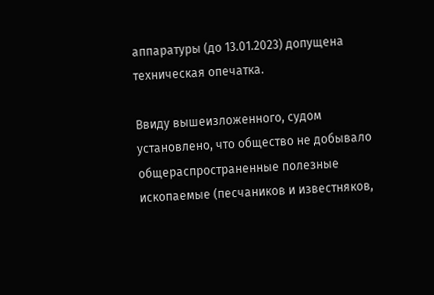аппаратуры (до 13.01.2023) допущена техническая опечатка.

Ввиду вышеизложенного, судом установлено, что общество не добывало общераспространенные полезные ископаемые (песчаников и известняков,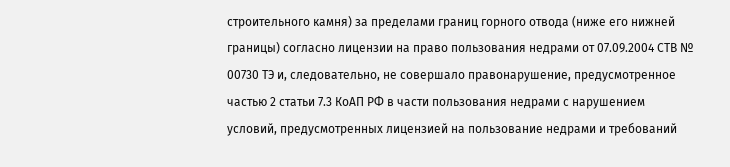строительного камня) за пределами границ горного отвода (ниже его нижней границы) согласно лицензии на право пользования недрами от 07.09.2004 СТВ № 00730 ТЭ и, следовательно, не совершало правонарушение, предусмотренное частью 2 статьи 7.3 КоАП РФ в части пользования недрами с нарушением условий, предусмотренных лицензией на пользование недрами и требований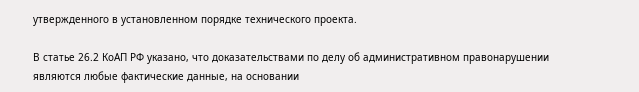утвержденного в установленном порядке технического проекта.

В статье 26.2 КоАП РФ указано, что доказательствами по делу об административном правонарушении являются любые фактические данные, на основании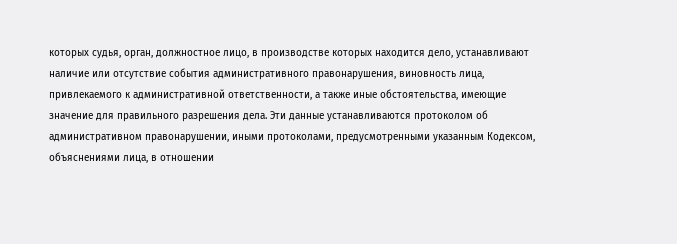которых судья, орган, должностное лицо, в производстве которых находится дело, устанавливают наличие или отсутствие события административного правонарушения, виновность лица, привлекаемого к административной ответственности, а также иные обстоятельства, имеющие значение для правильного разрешения дела. Эти данные устанавливаются протоколом об административном правонарушении, иными протоколами, предусмотренными указанным Кодексом, объяснениями лица, в отношении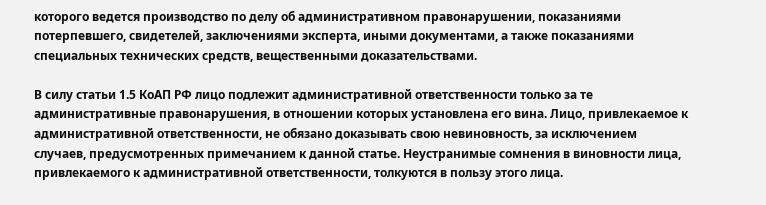которого ведется производство по делу об административном правонарушении, показаниями потерпевшего, свидетелей, заключениями эксперта, иными документами, а также показаниями специальных технических средств, вещественными доказательствами.

В силу статьи 1.5 КоАП РФ лицо подлежит административной ответственности только за те административные правонарушения, в отношении которых установлена его вина. Лицо, привлекаемое к административной ответственности, не обязано доказывать свою невиновность, за исключением случаев, предусмотренных примечанием к данной статье. Неустранимые сомнения в виновности лица, привлекаемого к административной ответственности, толкуются в пользу этого лица.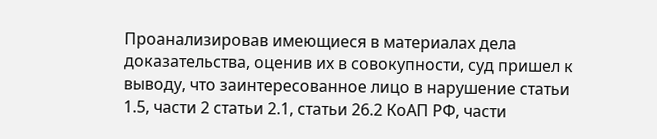Проанализировав имеющиеся в материалах дела доказательства, оценив их в совокупности, суд пришел к выводу, что заинтересованное лицо в нарушение статьи 1.5, части 2 статьи 2.1, статьи 26.2 КоАП РФ, части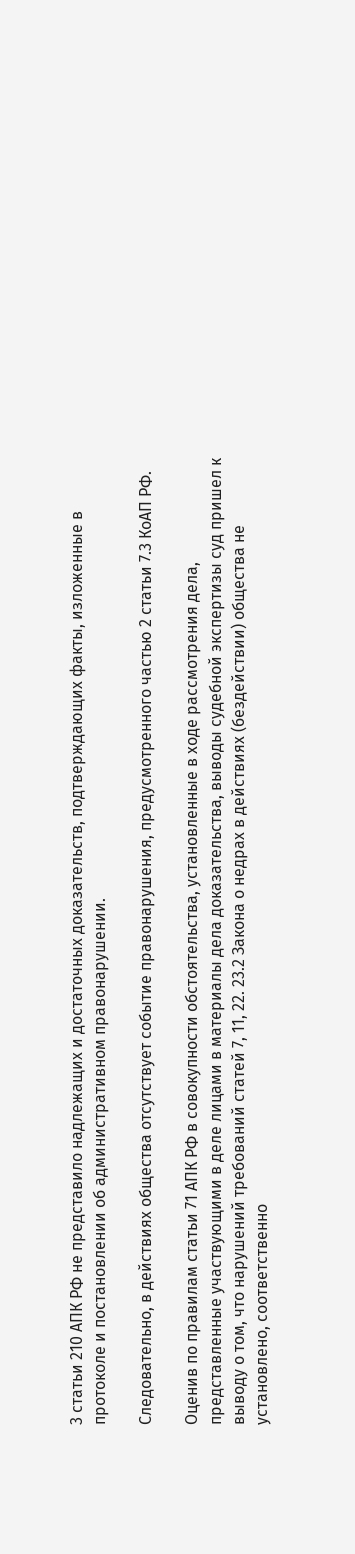3 статьи 210 АПК РФ не представило надлежащих и достаточных доказательств, подтверждающих факты, изложенные в протоколе и постановлении об административном правонарушении.

Следовательно, в действиях общества отсутствует событие правонарушения, предусмотренного частью 2 статьи 7.3 КоАП РФ.

Оценив по правилам статьи 71 АПК РФ в совокупности обстоятельства, установленные в ходе рассмотрения дела, представленные участвующими в деле лицами в материалы дела доказательства, выводы судебной экспертизы суд пришел к выводу о том, что нарушений требований статей 7, 11, 22. 23.2 Закона о недрах в действиях (бездействии) общества не установлено, соответственно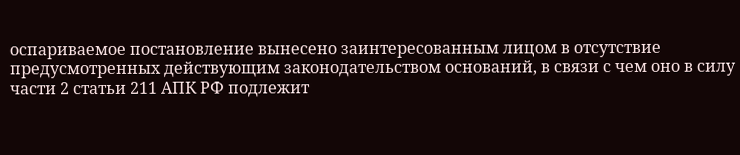оспариваемое постановление вынесено заинтересованным лицом в отсутствие предусмотренных действующим законодательством оснований, в связи с чем оно в силу части 2 статьи 211 АПК РФ подлежит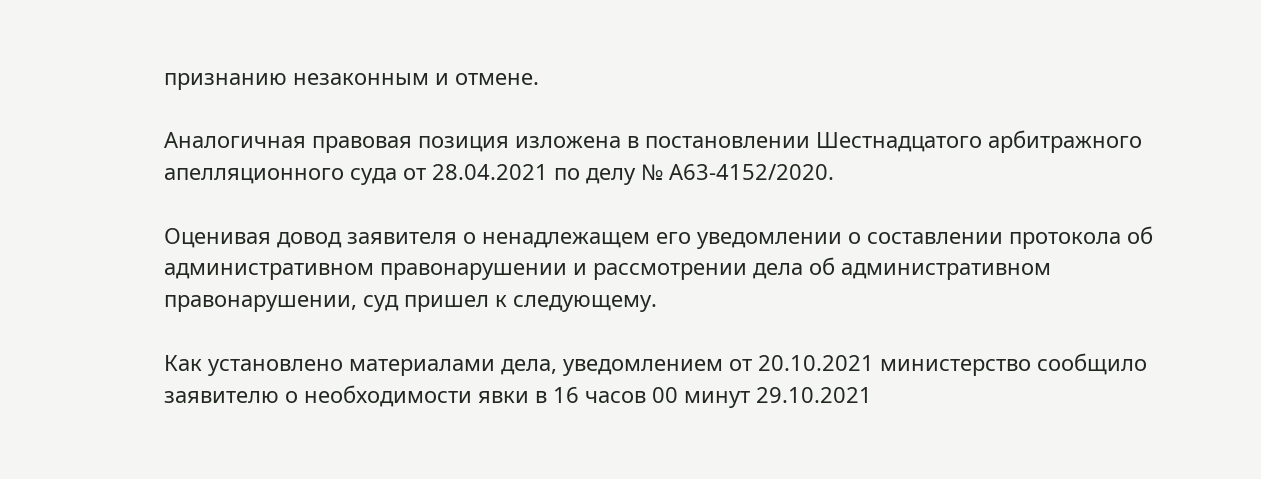признанию незаконным и отмене.

Аналогичная правовая позиция изложена в постановлении Шестнадцатого арбитражного апелляционного суда от 28.04.2021 по делу № А63-4152/2020.

Оценивая довод заявителя о ненадлежащем его уведомлении о составлении протокола об административном правонарушении и рассмотрении дела об административном правонарушении, суд пришел к следующему.

Как установлено материалами дела, уведомлением от 20.10.2021 министерство сообщило заявителю о необходимости явки в 16 часов 00 минут 29.10.2021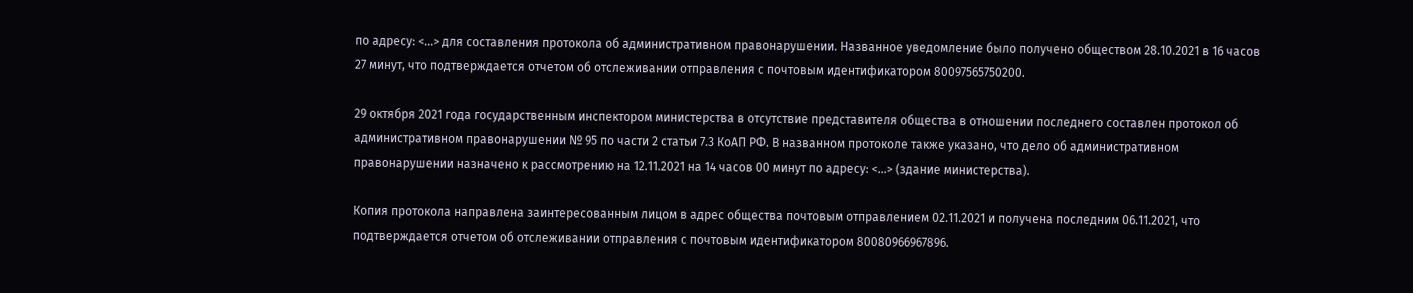по адресу: <...> для составления протокола об административном правонарушении. Названное уведомление было получено обществом 28.10.2021 в 16 часов 27 минут, что подтверждается отчетом об отслеживании отправления с почтовым идентификатором 80097565750200.

29 октября 2021 года государственным инспектором министерства в отсутствие представителя общества в отношении последнего составлен протокол об административном правонарушении № 95 по части 2 статьи 7.3 КоАП РФ. В названном протоколе также указано, что дело об административном правонарушении назначено к рассмотрению на 12.11.2021 на 14 часов 00 минут по адресу: <...> (здание министерства).

Копия протокола направлена заинтересованным лицом в адрес общества почтовым отправлением 02.11.2021 и получена последним 06.11.2021, что подтверждается отчетом об отслеживании отправления с почтовым идентификатором 80080966967896.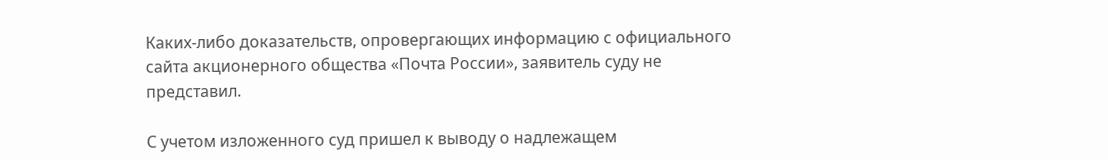Каких-либо доказательств, опровергающих информацию с официального сайта акционерного общества «Почта России», заявитель суду не представил.

С учетом изложенного суд пришел к выводу о надлежащем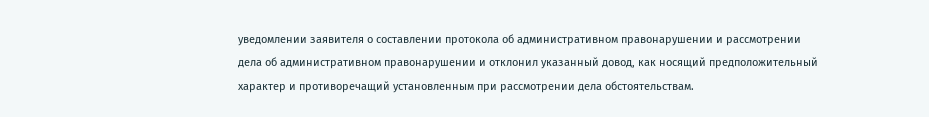уведомлении заявителя о составлении протокола об административном правонарушении и рассмотрении дела об административном правонарушении и отклонил указанный довод, как носящий предположительный характер и противоречащий установленным при рассмотрении дела обстоятельствам.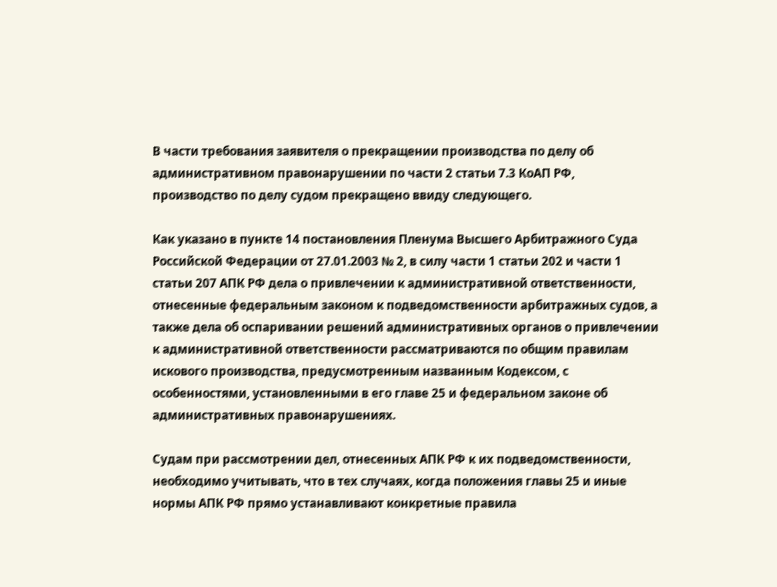В части требования заявителя о прекращении производства по делу об административном правонарушении по части 2 статьи 7.3 КоАП РФ, производство по делу судом прекращено ввиду следующего.

Как указано в пункте 14 постановления Пленума Высшего Арбитражного Суда Российской Федерации от 27.01.2003 № 2, в силу части 1 статьи 202 и части 1 статьи 207 АПК РФ дела о привлечении к административной ответственности, отнесенные федеральным законом к подведомственности арбитражных судов, а также дела об оспаривании решений административных органов о привлечении к административной ответственности рассматриваются по общим правилам искового производства, предусмотренным названным Кодексом, с особенностями, установленными в его главе 25 и федеральном законе об административных правонарушениях.

Судам при рассмотрении дел, отнесенных АПК РФ к их подведомственности, необходимо учитывать, что в тех случаях, когда положения главы 25 и иные нормы АПК РФ прямо устанавливают конкретные правила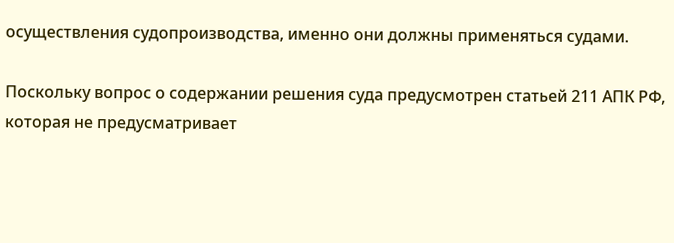осуществления судопроизводства, именно они должны применяться судами.

Поскольку вопрос о содержании решения суда предусмотрен статьей 211 АПК РФ, которая не предусматривает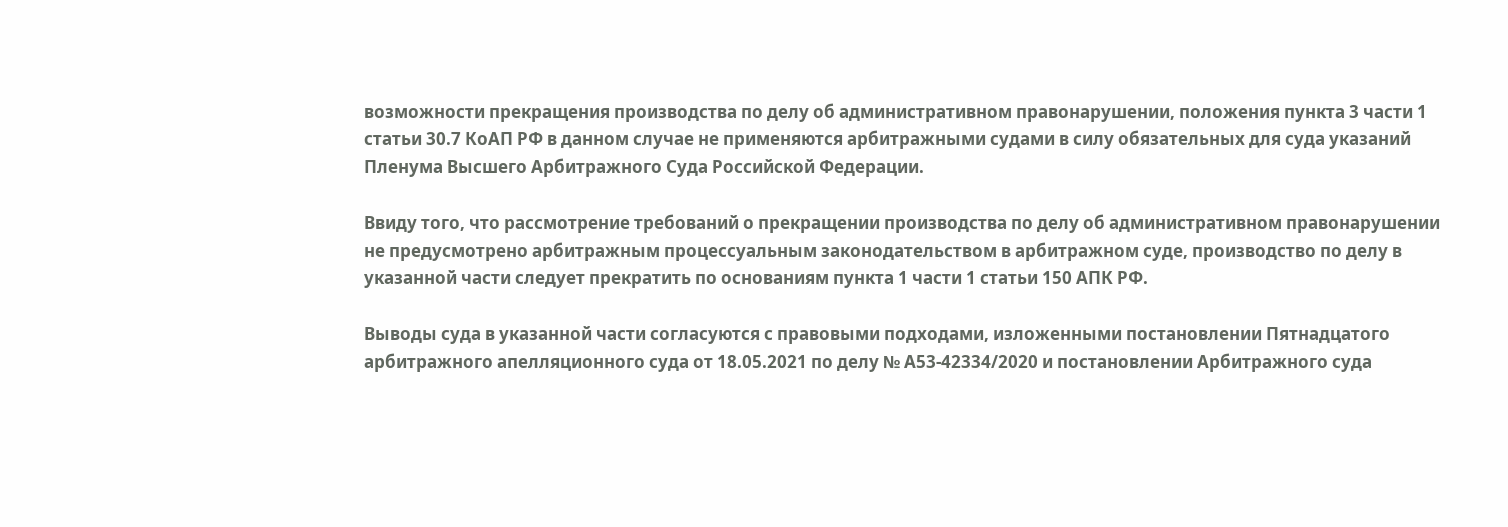возможности прекращения производства по делу об административном правонарушении, положения пункта 3 части 1 статьи 30.7 КоАП РФ в данном случае не применяются арбитражными судами в силу обязательных для суда указаний Пленума Высшего Арбитражного Суда Российской Федерации.

Ввиду того, что рассмотрение требований о прекращении производства по делу об административном правонарушении не предусмотрено арбитражным процессуальным законодательством в арбитражном суде, производство по делу в указанной части следует прекратить по основаниям пункта 1 части 1 статьи 150 АПК РФ.

Выводы суда в указанной части согласуются с правовыми подходами, изложенными постановлении Пятнадцатого арбитражного апелляционного суда от 18.05.2021 по делу № А53-42334/2020 и постановлении Арбитражного суда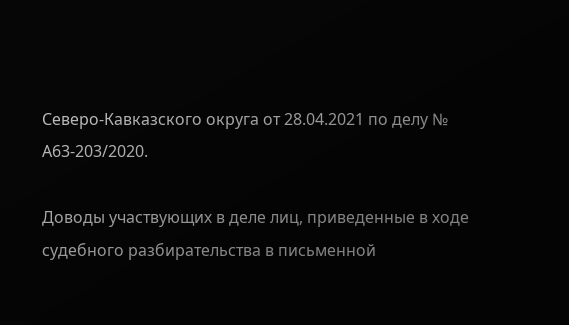Северо-Кавказского округа от 28.04.2021 по делу № А63-203/2020.

Доводы участвующих в деле лиц, приведенные в ходе судебного разбирательства в письменной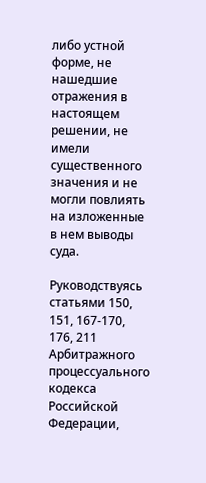либо устной форме, не нашедшие отражения в настоящем решении, не имели существенного значения и не могли повлиять на изложенные в нем выводы суда.

Руководствуясь статьями 150, 151, 167-170, 176, 211 Арбитражного процессуального кодекса Российской Федерации,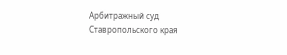Арбитражный суд Ставропольского края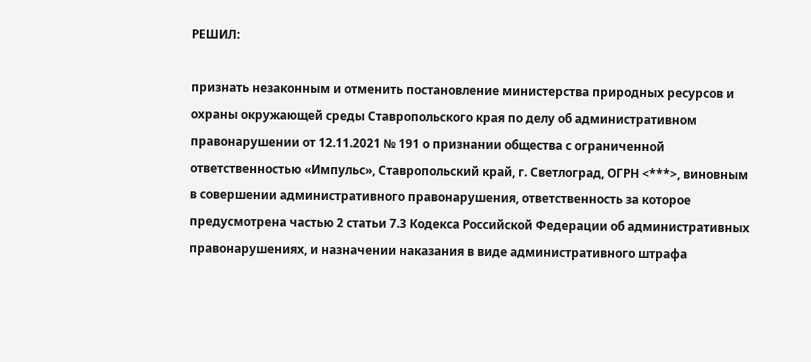РЕШИЛ:

признать незаконным и отменить постановление министерства природных ресурсов и охраны окружающей среды Ставропольского края по делу об административном правонарушении от 12.11.2021 № 191 о признании общества с ограниченной ответственностью «Импульс», Ставропольский край, г. Светлоград, ОГРН <***>, виновным в совершении административного правонарушения, ответственность за которое предусмотрена частью 2 статьи 7.3 Кодекса Российской Федерации об административных правонарушениях, и назначении наказания в виде административного штрафа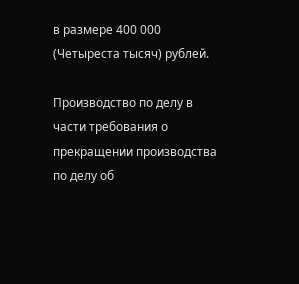в размере 400 000 (Четыреста тысяч) рублей.

Производство по делу в части требования о прекращении производства по делу об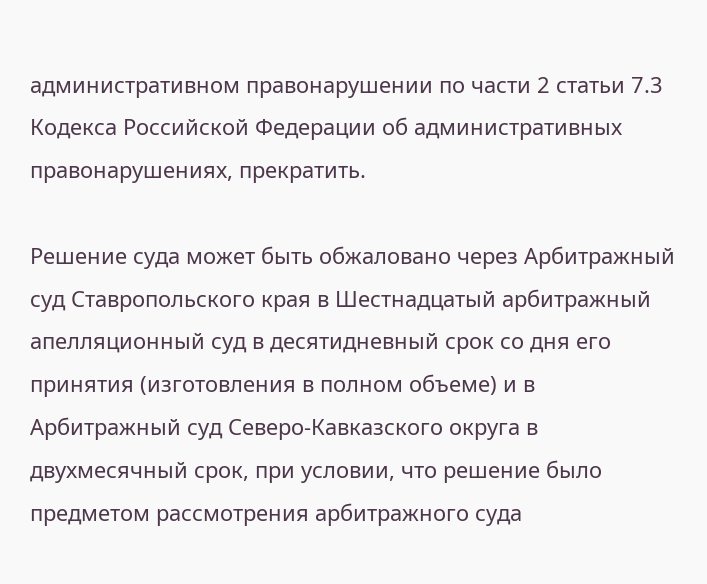административном правонарушении по части 2 статьи 7.3 Кодекса Российской Федерации об административных правонарушениях, прекратить.

Решение суда может быть обжаловано через Арбитражный суд Ставропольского края в Шестнадцатый арбитражный апелляционный суд в десятидневный срок со дня его принятия (изготовления в полном объеме) и в Арбитражный суд Северо-Кавказского округа в двухмесячный срок, при условии, что решение было предметом рассмотрения арбитражного суда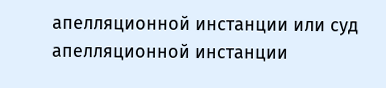апелляционной инстанции или суд апелляционной инстанции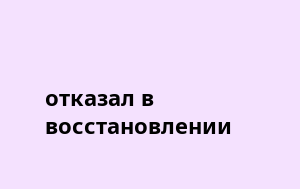отказал в восстановлении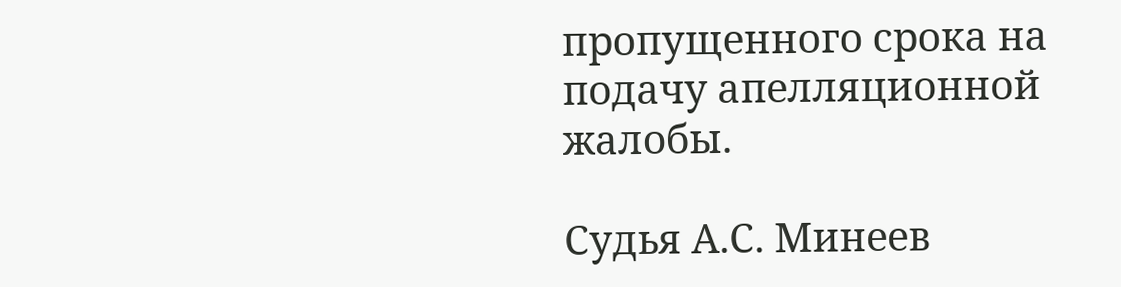пропущенного срока на подачу апелляционной жалобы.

Судья А.С. Минеев